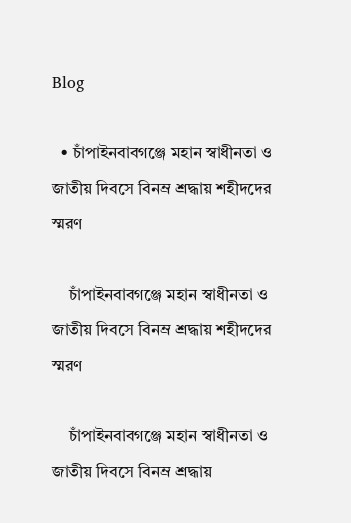Blog

  • চাঁপাইনবাবগঞ্জে মহান স্বাধীনতা ও জাতীয় দিবসে বিনম্র শ্রদ্ধায় শহীদদের স্মরণ

    চাঁপাইনবাবগঞ্জে মহান স্বাধীনতা ও জাতীয় দিবসে বিনম্র শ্রদ্ধায় শহীদদের স্মরণ

    চাঁপাইনবাবগঞ্জে মহান স্বাধীনতা ও জাতীয় দিবসে বিনম্র শ্রদ্ধায়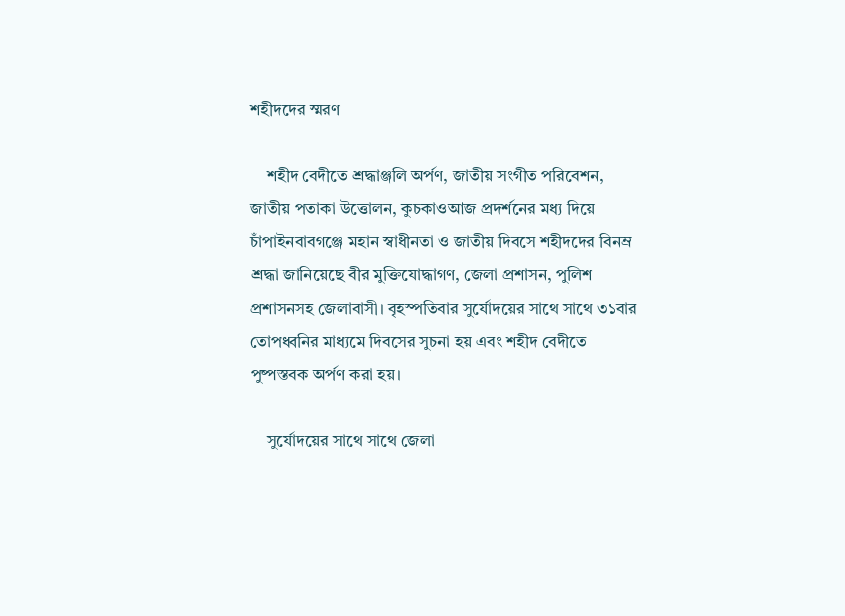শহীদদের স্মরণ

    শহীদ বেদীতে শ্রদ্ধাঞ্জলি অর্পণ, জাতীয় সংগীত পরিবেশন, জাতীয় পতাকা উত্তোলন, কুচকাওআজ প্রদর্শনের মধ্য দিয়ে চাঁপাইনবাবগঞ্জে মহান স্বাধীনতা ও জাতীয় দিবসে শহীদদের বিনম্র শ্রদ্ধা জানিয়েছে বীর মুক্তিযোদ্ধাগণ, জেলা প্রশাসন, পুলিশ প্রশাসনসহ জেলাবাসী। বৃহস্পতিবার সুর্যোদয়ের সাথে সাথে ৩১বার তোপধ্বনির মাধ্যমে দিবসের সুচনা হয় এবং শহীদ বেদীতে পুষ্পস্তবক অর্পণ করা হয়।

    সুর্যোদয়ের সাথে সাথে জেলা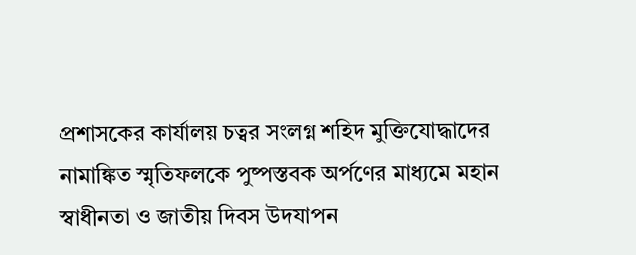প্রশাসকের কার্যালয় চত্বর সংলগ্ন শহিদ মুক্তিযোদ্ধাদের নামাঙ্কিত স্মৃতিফলকে পুষ্পস্তবক অর্পণের মাধ্যমে মহান স্বাধীনতা ও জাতীয় দিবস উদযাপন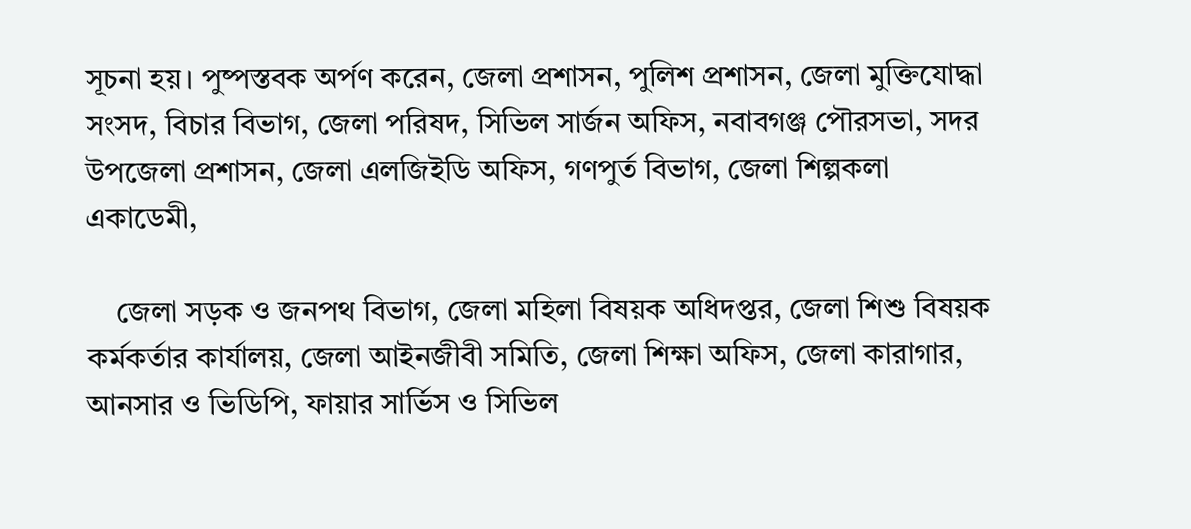সূচনা হয়। পুষ্পস্তবক অর্পণ করেন, জেলা প্রশাসন, পুলিশ প্রশাসন, জেলা মুক্তিযোদ্ধা সংসদ, বিচার বিভাগ, জেলা পরিষদ, সিভিল সার্জন অফিস, নবাবগঞ্জ পৌরসভা, সদর উপজেলা প্রশাসন, জেলা এলজিইডি অফিস, গণপুর্ত বিভাগ, জেলা শিল্পকলা একাডেমী,

    জেলা সড়ক ও জনপথ বিভাগ, জেলা মহিলা বিষয়ক অধিদপ্তর, জেলা শিশু বিষয়ক কর্মকর্তার কার্যালয়, জেলা আইনজীবী সমিতি, জেলা শিক্ষা অফিস, জেলা কারাগার, আনসার ও ভিডিপি, ফায়ার সার্ভিস ও সিভিল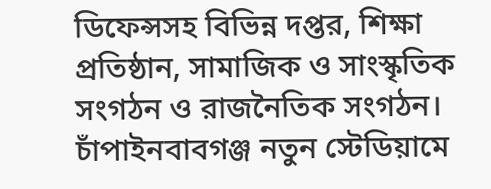ডিফেন্সসহ বিভিন্ন দপ্তর, শিক্ষা প্রতিষ্ঠান, সামাজিক ও সাংস্কৃতিক সংগঠন ও রাজনৈতিক সংগঠন। চাঁপাইনবাবগঞ্জ নতুন স্টেডিয়ামে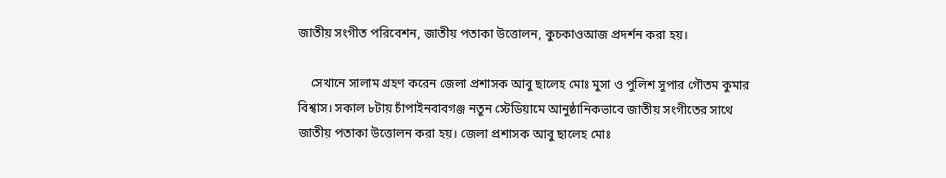জাতীয় সংগীত পরিবেশন, জাতীয় পতাকা উত্তোলন, কুচকাওআজ প্রদর্শন করা হয়।

    সেখানে সালাম গ্রহণ করেন জেলা প্রশাসক আবু ছালেহ মোঃ মুসা ও পুলিশ সুপার গৌতম কুমার বিশ্বাস। সকাল ৮টায় চাঁপাইনবাবগঞ্জ নতুন স্টেডিয়ামে আনুষ্ঠানিকভাবে জাতীয় সংগীতের সাথে জাতীয় পতাকা উত্তোলন করা হয়। জেলা প্রশাসক আবু ছালেহ মোঃ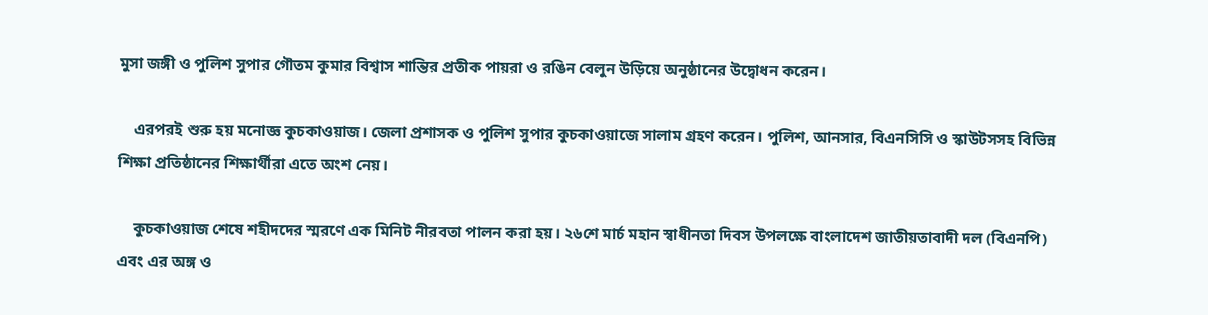মুসা জঙ্গী ও পুলিশ সুপার গৌতম কুমার বিশ্বাস শান্তির প্রতীক পায়রা ও রঙিন বেলুন উড়িয়ে অনুষ্ঠানের উদ্বোধন করেন।

    এরপরই শুরু হয় মনোজ্ঞ কুচকাওয়াজ। জেলা প্রশাসক ও পুলিশ সুপার কুচকাওয়াজে সালাম গ্রহণ করেন। পুলিশ, আনসার, বিএনসিসি ও স্কাউটসসহ বিভিন্ন শিক্ষা প্রতিষ্ঠানের শিক্ষার্থীরা এতে অংশ নেয়।

    কুচকাওয়াজ শেষে শহীদদের স্মরণে এক মিনিট নীরবতা পালন করা হয়। ২৬শে মার্চ মহান স্বাধীনতা দিবস উপলক্ষে বাংলাদেশ জাতীয়তাবাদী দল (বিএনপি) এবং এর অঙ্গ ও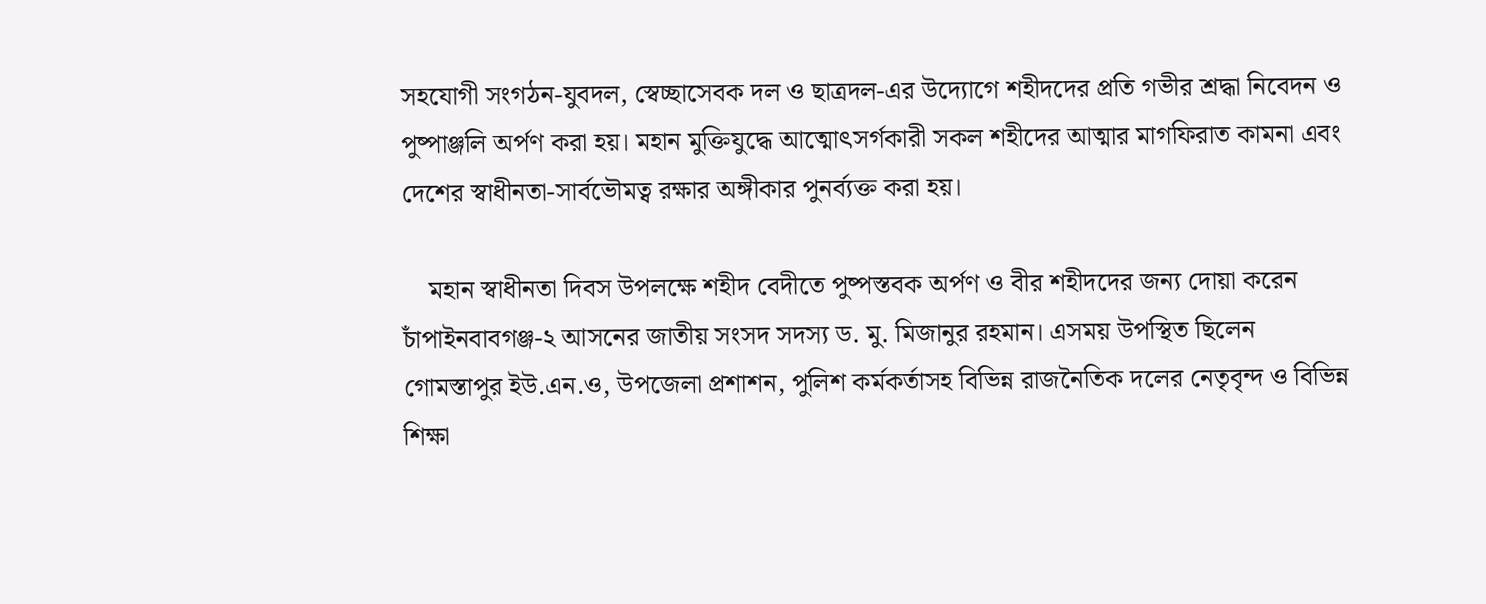সহযোগী সংগঠন-যুবদল, স্বেচ্ছাসেবক দল ও ছাত্রদল-এর উদ্যোগে শহীদদের প্রতি গভীর শ্রদ্ধা নিবেদন ও পুষ্পাঞ্জলি অর্পণ করা হয়। মহান মুক্তিযুদ্ধে আত্মোৎসর্গকারী সকল শহীদের আত্মার মাগফিরাত কামনা এবং দেশের স্বাধীনতা-সার্বভৌমত্ব রক্ষার অঙ্গীকার পুনর্ব্যক্ত করা হয়।

    মহান স্বাধীনতা দিবস উপলক্ষে শহীদ বেদীতে পুষ্পস্তবক অর্পণ ও বীর শহীদদের জন্য দোয়া করেন চাঁপাইনবাবগঞ্জ-২ আসনের জাতীয় সংসদ সদস্য ড. মু. মিজানুর রহমান। এসময় উপস্থিত ছিলেন গোমস্তাপুর ইউ.এন.ও, উপজেলা প্রশাশন, পুলিশ কর্মকর্তাসহ বিভিন্ন রাজনৈতিক দলের নেতৃবৃন্দ ও বিভিন্ন শিক্ষা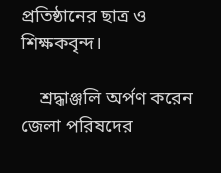প্রতিষ্ঠানের ছাত্র ও শিক্ষকবৃন্দ।

    শ্রদ্ধাঞ্জলি অর্পণ করেন জেলা পরিষদের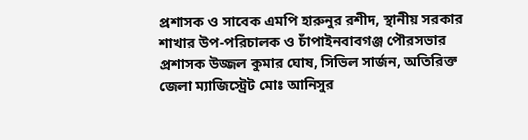প্রশাসক ও সাবেক এমপি হারুনুর রশীদ, স্থানীয় সরকার শাখার উপ-পরিচালক ও চাঁপাইনবাবগঞ্জ পৌরসভার প্রশাসক উজ্জল কুমার ঘোষ, সিভিল সার্জন, অতিরিক্ত জেলা ম্যাজিস্ট্রেট মোঃ আনিসুর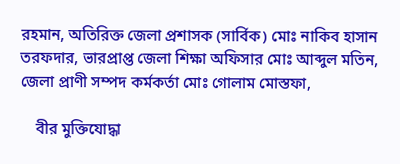রহমান, অতিরিক্ত জেলা প্রশাসক (সার্বিক) মোঃ নাকিব হাসান তরফদার, ভারপ্রাপ্ত জেলা শিক্ষা অফিসার মোঃ আব্দুল মতিন, জেলা প্রাণী সম্পদ কর্মকর্তা মোঃ গোলাম মোস্তফা,

    বীর মুক্তিযোদ্ধা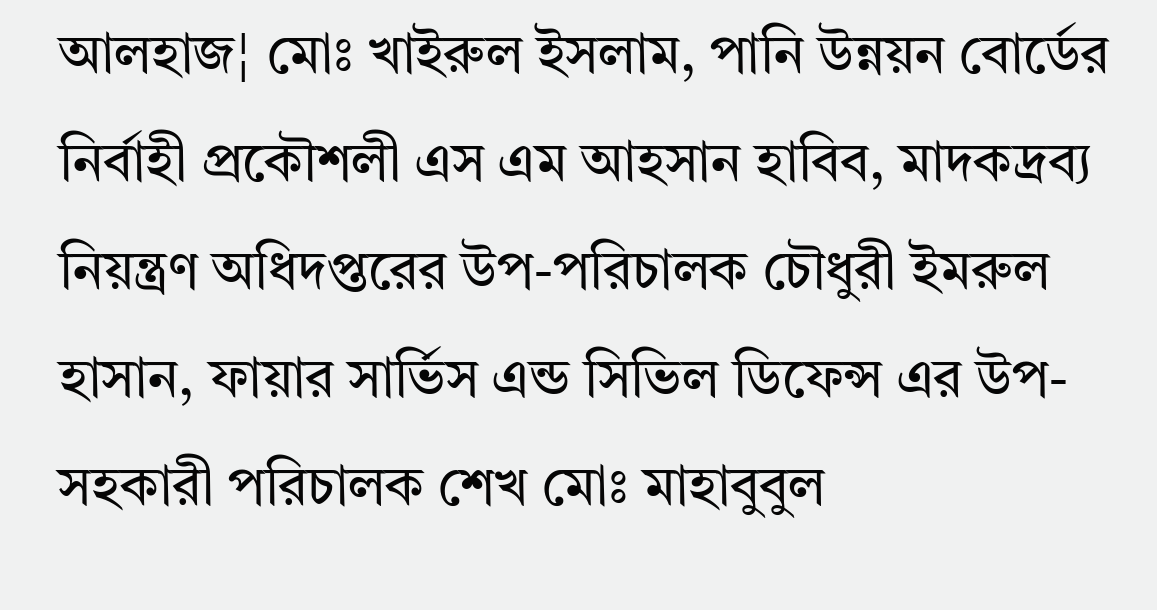আলহাজ¦ মোঃ খাইরুল ইসলাম, পানি উন্নয়ন বোর্ডের নির্বাহী প্রকৌশলী এস এম আহসান হাবিব, মাদকদ্রব্য নিয়ন্ত্রণ অধিদপ্তরের উপ-পরিচালক চৌধুরী ইমরুল হাসান, ফায়ার সার্ভিস এন্ড সিভিল ডিফেন্স এর উপ-সহকারী পরিচালক শেখ মোঃ মাহাবুবুল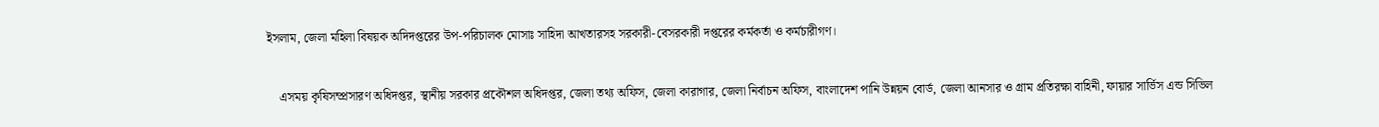ইসলাম, জেলা মহিলা বিষয়ক অদিদপ্তরের উপ-পরিচালক মোসাঃ সাহিদা আখতারসহ সরকারী-বেসরকারী দপ্তরের কর্মকর্তা ও কর্মচারীগণ।

    এসময় কৃষিসম্প্রসারণ অধিদপ্তর, স্থানীয় সরকার প্রকৌশল অধিদপ্তর, জেলা তথ্য অফিস, জেলা কারাগার, জেলা নির্বাচন অফিস, বাংলাদেশ পানি উন্নয়ন বোর্ড, জেলা আনসার ও গ্রাম প্রতিরক্ষা বাহিনী, ফায়ার সার্ভিস এন্ড সিভিল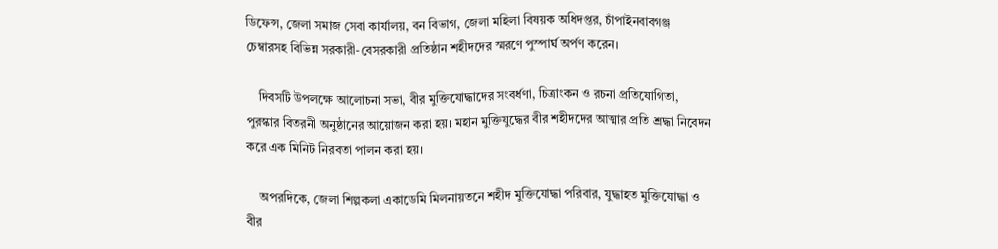ডিফেন্স, জেলা সমাজ সেবা কার্যালয়, বন বিভাগ, জেলা মহিলা বিষয়ক অধিদপ্তর, চাঁপাইনবাবগঞ্জ চেম্বারসহ বিভিন্ন সরকারী-বেসরকারী প্রতিষ্ঠান শহীদদের স্মরণে পুস্পার্ঘ অর্পণ করেন।

    দিবসটি উপলক্ষে আলোচনা সভা, বীর মুক্তিযোদ্ধাদের সংবর্ধণা, চিত্রাংকন ও রচনা প্রতিযোগিতা, পুরস্কার বিতরনী অনুষ্ঠানের আয়োজন করা হয়। মহান মুক্তিযুদ্ধের বীর শহীদদের আত্মার প্রতি শ্রদ্ধা নিবেদন করে এক মিনিট নিরবতা পালন করা হয়।

    অপরদিকে, জেলা শিল্পকলা একাডেমি মিলনায়তনে শহীদ মুক্তিযোদ্ধা পরিবার, যুদ্ধাহত মুক্তিযোদ্ধা ও বীর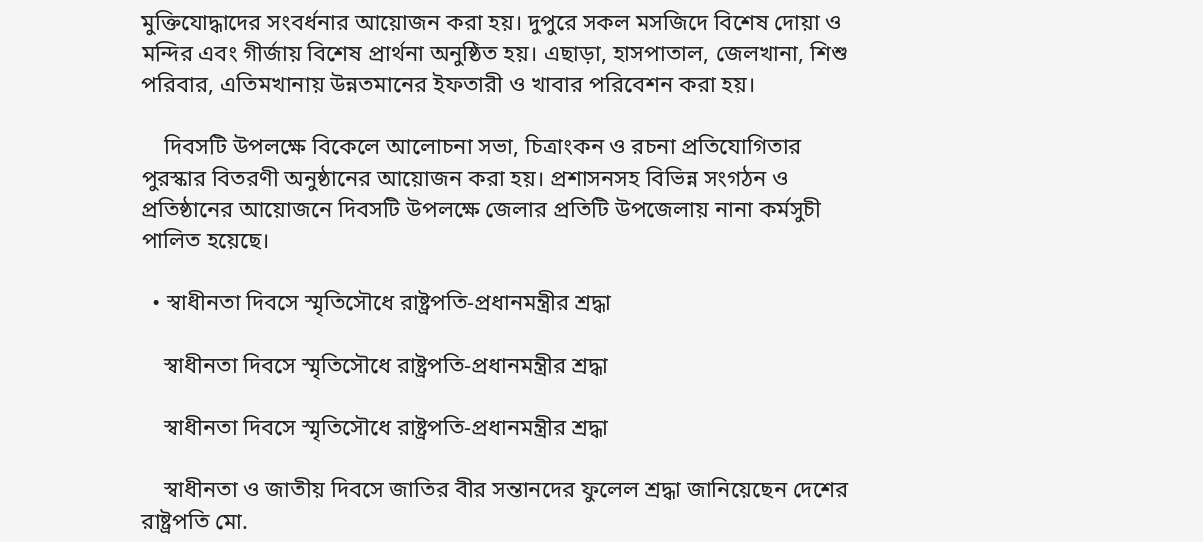মুক্তিযোদ্ধাদের সংবর্ধনার আয়োজন করা হয়। দুপুরে সকল মসজিদে বিশেষ দোয়া ও মন্দির এবং গীর্জায় বিশেষ প্রার্থনা অনুষ্ঠিত হয়। এছাড়া, হাসপাতাল, জেলখানা, শিশু পরিবার, এতিমখানায় উন্নতমানের ইফতারী ও খাবার পরিবেশন করা হয়।

    দিবসটি উপলক্ষে বিকেলে আলোচনা সভা, চিত্রাংকন ও রচনা প্রতিযোগিতার পুরস্কার বিতরণী অনুষ্ঠানের আয়োজন করা হয়। প্রশাসনসহ বিভিন্ন সংগঠন ও প্রতিষ্ঠানের আয়োজনে দিবসটি উপলক্ষে জেলার প্রতিটি উপজেলায় নানা কর্মসুচী পালিত হয়েছে।

  • স্বাধীনতা দিবসে স্মৃতিসৌধে রাষ্ট্রপতি-প্রধানমন্ত্রীর শ্রদ্ধা

    স্বাধীনতা দিবসে স্মৃতিসৌধে রাষ্ট্রপতি-প্রধানমন্ত্রীর শ্রদ্ধা

    স্বাধীনতা দিবসে স্মৃতিসৌধে রাষ্ট্রপতি-প্রধানমন্ত্রীর শ্রদ্ধা

    স্বাধীনতা ও জাতীয় দিবসে জাতির বীর সন্তানদের ফুলেল শ্রদ্ধা জানিয়েছেন দেশের রাষ্ট্রপতি মো.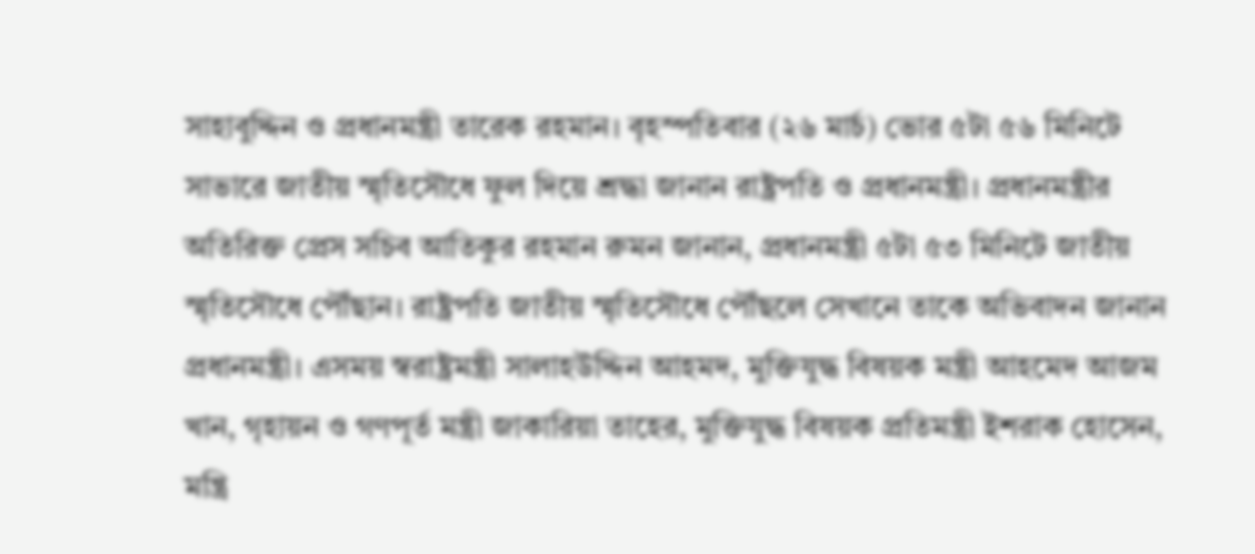সাহাবুদ্দিন ও প্রধানমন্ত্রী তারেক রহমান। বৃহস্পতিবার (২৬ মার্চ) ভোর ৫টা ৫৬ মিনিটে সাভারে জাতীয় স্মৃতিসৌধে ফুল দিয়ে শ্রদ্ধা জানান রাষ্ট্রপতি ও প্রধানমন্ত্রী। প্রধানমন্ত্রীর অতিরিক্ত প্রেস সচিব আতিকুর রহমান রুমন জানান, প্রধানমন্ত্রী ৫টা ৫৩ মিনিটে জাতীয় স্মৃতিসৌধে পৌঁছান। রাষ্ট্রপতি জাতীয় স্মৃতিসৌধে পৌঁছলে সেখানে তাকে অভিবাদন জানান প্রধানমন্ত্রী। এসময় স্বরাষ্ট্রমন্ত্রী সালাহউদ্দিন আহমদ, মুক্তিযুদ্ধ বিষয়ক মন্ত্রী আহমেদ আজম খান, গৃহায়ন ও গণপূর্ত মন্ত্রী জাকারিয়া তাহের, মুক্তিযুদ্ধ বিষয়ক প্রতিমন্ত্রী ইশরাক হোসেন, মন্ত্রি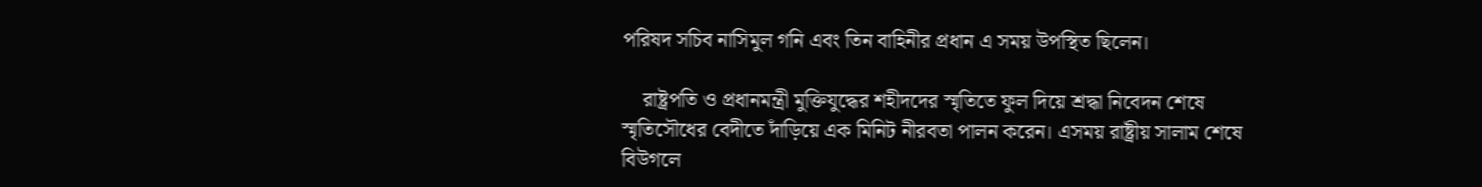পরিষদ সচিব নাসিমুল গনি এবং তিন বাহিনীর প্রধান এ সময় উপস্থিত ছিলেন।

    রাষ্ট্রপতি ও প্রধানমন্ত্রী মুক্তিযুদ্ধের শহীদদের স্মৃতিতে ফুল দিয়ে শ্রদ্ধা নিবেদন শেষে স্মৃতিসৌধের বেদীতে দাঁড়িয়ে এক মিনিট নীরবতা পালন করেন। এসময় রাষ্ট্রীয় সালাম শেষে বিউগলে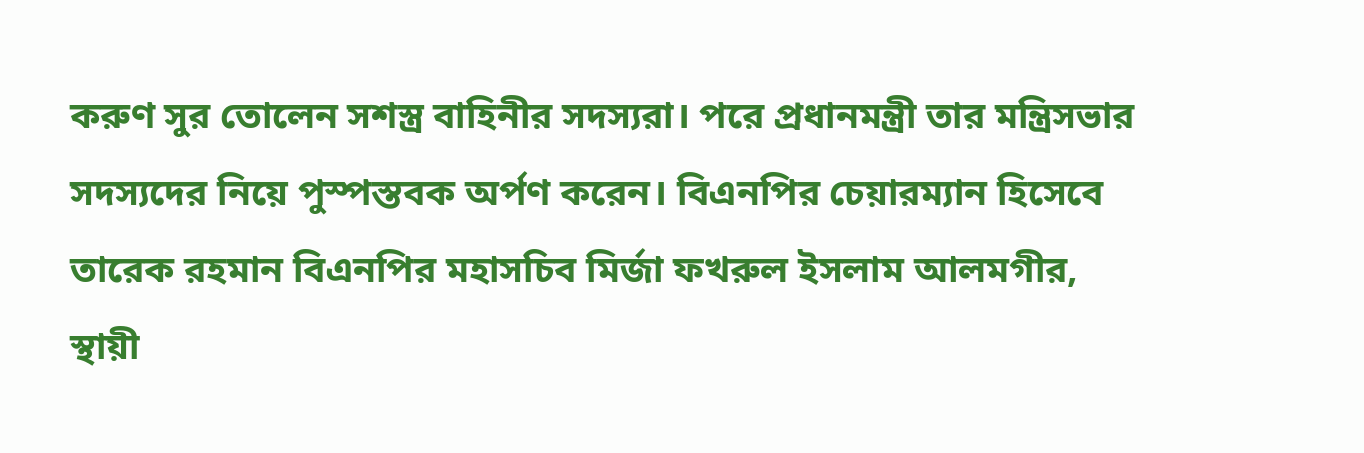করুণ সুর তোলেন সশস্ত্র বাহিনীর সদস্যরা। পরে প্রধানমন্ত্রী তার মন্ত্রিসভার সদস্যদের নিয়ে পুস্পস্তবক অর্পণ করেন। বিএনপির চেয়ারম্যান হিসেবে তারেক রহমান বিএনপির মহাসচিব মির্জা ফখরুল ইসলাম আলমগীর, স্থায়ী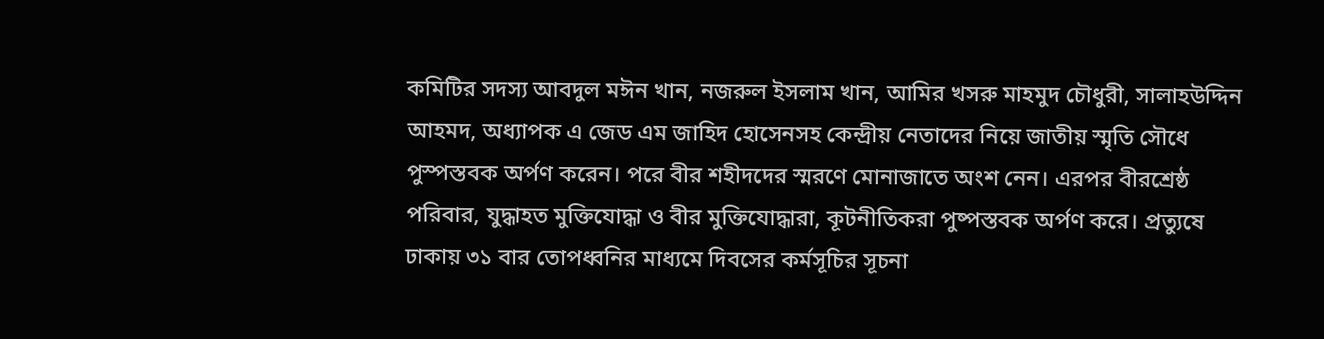কমিটির সদস্য আবদুল মঈন খান, নজরুল ইসলাম খান, আমির খসরু মাহমুদ চৌধুরী, সালাহউদ্দিন আহমদ, অধ্যাপক এ জেড এম জাহিদ হোসেনসহ কেন্দ্রীয় নেতাদের নিয়ে জাতীয় স্মৃতি সৌধে পুস্পস্তবক অর্পণ করেন। পরে বীর শহীদদের স্মরণে মোনাজাতে অংশ নেন। এরপর বীরশ্রেষ্ঠ পরিবার, যুদ্ধাহত মুক্তিযোদ্ধা ও বীর মুক্তিযোদ্ধারা, কূটনীতিকরা পুষ্পস্তবক অর্পণ করে। প্রত্যুষে ঢাকায় ৩১ বার তোপধ্বনির মাধ্যমে দিবসের কর্মসূচির সূচনা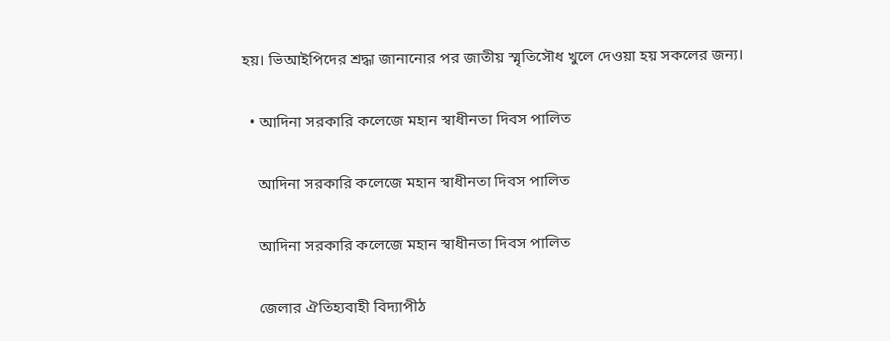হয়। ভিআইপিদের শ্রদ্ধা জানানোর পর জাতীয় স্মৃতিসৌধ খুলে দেওয়া হয় সকলের জন্য।

  • আদিনা সরকারি কলেজে মহান স্বাধীনতা দিবস পালিত

    আদিনা সরকারি কলেজে মহান স্বাধীনতা দিবস পালিত

    আদিনা সরকারি কলেজে মহান স্বাধীনতা দিবস পালিত

    জেলার ঐতিহ্যবাহী বিদ্যাপীঠ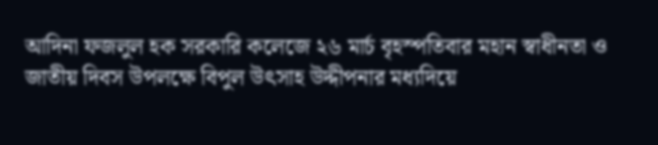আদিনা ফজলুল হক সরকারি কলেজে ২৬ মার্চ বৃহস্পতিবার মহান স্বাধীনতা ও জাতীয় দিবস উপলক্ষে বিপুল উৎসাহ উদ্দীপনার মধ্যদিয়ে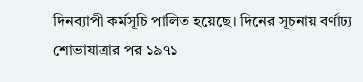দিনব্যাপী কর্মসূচি পালিত হয়েছে। দিনের সূচনায় বর্ণাঢ্য শোভাযাত্রার পর ১৯৭১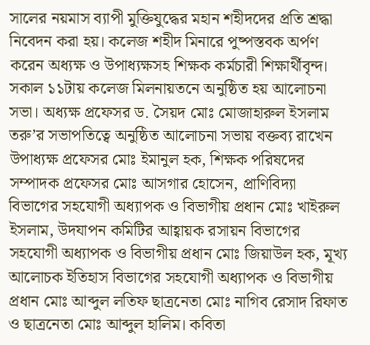সালের নয়মাস ব্যাপী মুক্তিযুদ্ধের মহান শহীদদের প্রতি শ্রদ্ধা নিবেদন করা হয়। কলেজ শহীদ মিনারে পুষ্পস্তবক অর্পণ করেন অধ্যক্ষ ও উপাধ্যক্ষসহ শিক্ষক কর্মচারী শিক্ষার্থীবৃন্দ। সকাল ১১টায় কলেজ মিলনায়তনে অনুষ্ঠিত হয় আলোচনা সভা। অধ্যক্ষ প্রফেসর ড. সৈয়দ মোঃ মোজাহারুল ইসলাম তরু’র সভাপতিত্বে অনুষ্ঠিত আলোচনা সভায় বক্তব্য রাখেন উপাধ্যক্ষ প্রফেসর মোঃ ইমানুল হক, শিক্ষক পরিষদের সম্পাদক প্রফেসর মোঃ আসগার হোসেন, প্রাণিবিদ্যা বিভাগের সহযোগী অধ্যাপক ও বিভাগীয় প্রধান মোঃ খাইরুল ইসলাম, উদযাপন কমিটির আহ্বায়ক রসায়ন বিভাগের সহযোগী অধ্যাপক ও বিভাগীয় প্রধান মোঃ জিয়াউল হক, মূখ্য আলোচক ইতিহাস বিভাগের সহযোগী অধ্যাপক ও বিভাগীয় প্রধান মোঃ আব্দুল লতিফ ছাত্রনেতা মোঃ নাগিব রেসাদ রিফাত ও ছাত্রনেতা মোঃ আব্দুল হালিম। কবিতা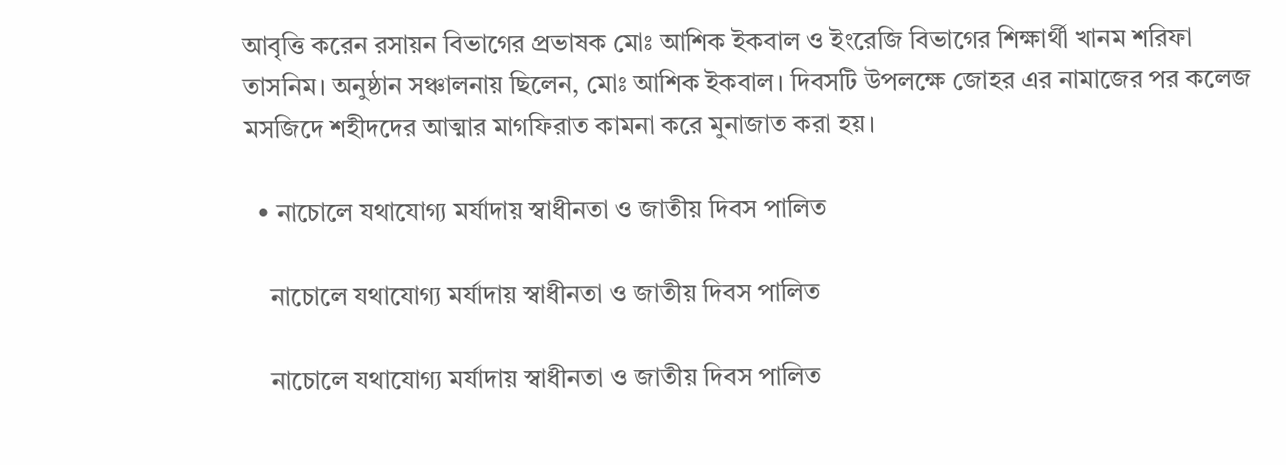আবৃত্তি করেন রসায়ন বিভাগের প্রভাষক মোঃ আশিক ইকবাল ও ইংরেজি বিভাগের শিক্ষার্থী খানম শরিফা তাসনিম। অনুষ্ঠান সঞ্চালনায় ছিলেন, মোঃ আশিক ইকবাল। দিবসটি উপলক্ষে জোহর এর নামাজের পর কলেজ মসজিদে শহীদদের আত্মার মাগফিরাত কামনা করে মুনাজাত করা হয়।

  • নাচোলে যথাযোগ্য মর্যাদায় স্বাধীনতা ও জাতীয় দিবস পালিত

    নাচোলে যথাযোগ্য মর্যাদায় স্বাধীনতা ও জাতীয় দিবস পালিত

    নাচোলে যথাযোগ্য মর্যাদায় স্বাধীনতা ও জাতীয় দিবস পালিত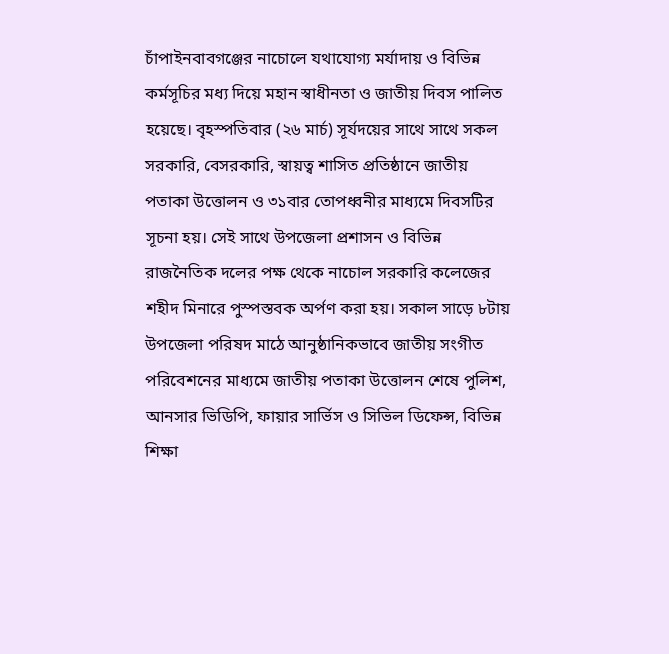চাঁপাইনবাবগঞ্জের নাচোলে যথাযোগ্য মর্যাদায় ও বিভিন্ন কর্মসূচির মধ্য দিয়ে মহান স্বাধীনতা ও জাতীয় দিবস পালিত হয়েছে। বৃহস্পতিবার (২৬ মার্চ) সূর্যদয়ের সাথে সাথে সকল সরকারি, বেসরকারি, স্বায়ত্ব শাসিত প্রতিষ্ঠানে জাতীয় পতাকা উত্তোলন ও ৩১বার তোপধ্বনীর মাধ্যমে দিবসটির সূচনা হয়। সেই সাথে উপজেলা প্রশাসন ও বিভিন্ন রাজনৈতিক দলের পক্ষ থেকে নাচোল সরকারি কলেজের শহীদ মিনারে পুস্পস্তবক অর্পণ করা হয়। সকাল সাড়ে ৮টায় উপজেলা পরিষদ মাঠে আনুষ্ঠানিকভাবে জাতীয় সংগীত পরিবেশনের মাধ্যমে জাতীয় পতাকা উত্তোলন শেষে পুলিশ, আনসার ভিডিপি, ফায়ার সার্ভিস ও সিভিল ডিফেন্স, বিভিন্ন শিক্ষা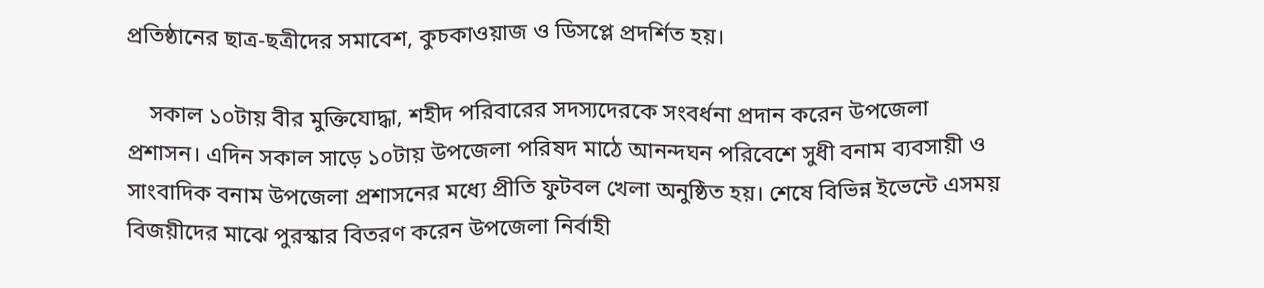প্রতিষ্ঠানের ছাত্র-ছত্রীদের সমাবেশ, কুচকাওয়াজ ও ডিসপ্লে প্রদর্শিত হয়।

    সকাল ১০টায় বীর মুক্তিযোদ্ধা, শহীদ পরিবারের সদস্যদেরকে সংবর্ধনা প্রদান করেন উপজেলা প্রশাসন। এদিন সকাল সাড়ে ১০টায় উপজেলা পরিষদ মাঠে আনন্দঘন পরিবেশে সুধী বনাম ব্যবসায়ী ও সাংবাদিক বনাম উপজেলা প্রশাসনের মধ্যে প্রীতি ফুটবল খেলা অনুষ্ঠিত হয়। শেষে বিভিন্ন ইভেন্টে এসময় বিজয়ীদের মাঝে পুরস্কার বিতরণ করেন উপজেলা নির্বাহী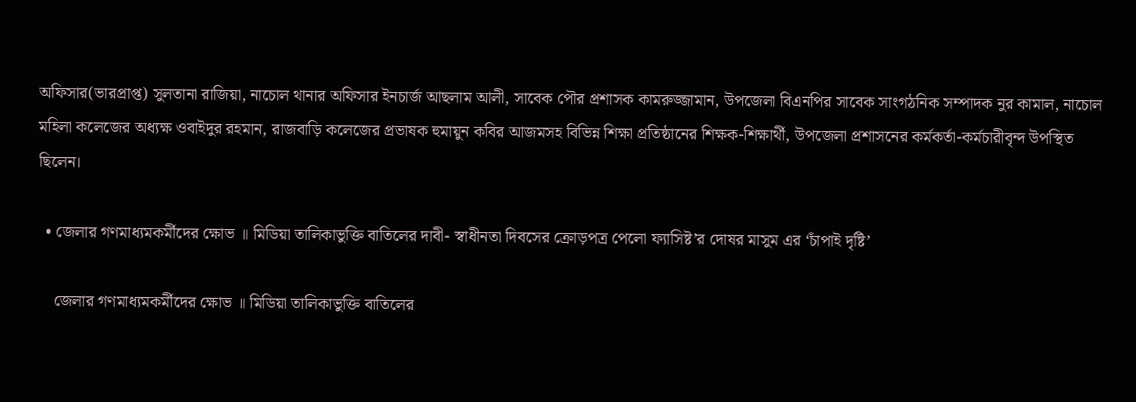অফিসার(ভারপ্রাপ্ত) সুলতানা রাজিয়া, নাচোল থানার অফিসার ইনচার্জ আছলাম আলী, সাবেক পৌর প্রশাসক কামরুজ্জামান, উপজেলা বিএনপির সাবেক সাংগঠনিক সম্পাদক নুর কামাল, নাচোল মহিলা কলেজের অধ্যক্ষ ওবাইদুর রহমান, রাজবাড়ি কলেজের প্রভাষক হুমায়ুন কবির আজমসহ বিভিন্ন শিক্ষা প্রতিষ্ঠানের শিক্ষক-শিক্ষার্থী, উপজেলা প্রশাসনের কর্মকর্তা-কর্মচারীবৃন্দ উপস্থিত ছিলেন।

  • জেলার গণমাধ্যমকর্মীদের ক্ষোভ ॥ মিডিয়া তালিকাভুক্তি বাতিলের দাবী- স্বাধীনতা দিবসের ক্রোড়পত্র পেলো ফ্যাসিষ্ট’র দোষর মাসুম এর ‘চাঁপাই দৃষ্টি’

    জেলার গণমাধ্যমকর্মীদের ক্ষোভ ॥ মিডিয়া তালিকাভুক্তি বাতিলের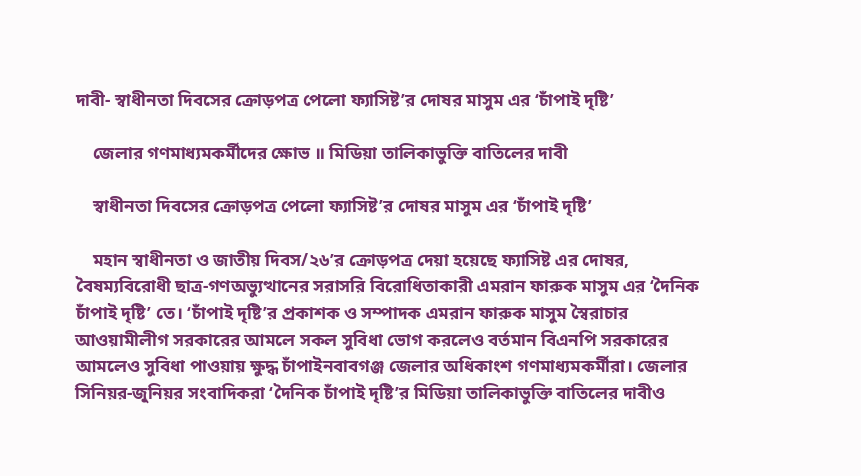দাবী- স্বাধীনতা দিবসের ক্রোড়পত্র পেলো ফ্যাসিষ্ট’র দোষর মাসুম এর ‘চাঁপাই দৃষ্টি’

    জেলার গণমাধ্যমকর্মীদের ক্ষোভ ॥ মিডিয়া তালিকাভুক্তি বাতিলের দাবী

    স্বাধীনতা দিবসের ক্রোড়পত্র পেলো ফ্যাসিষ্ট’র দোষর মাসুম এর ‘চাঁপাই দৃষ্টি’

    মহান স্বাধীনতা ও জাতীয় দিবস/২৬’র ক্রোড়পত্র দেয়া হয়েছে ফ্যাসিষ্ট এর দোষর, বৈষম্যবিরোধী ছাত্র-গণঅভ্যুত্থানের সরাসরি বিরোধিতাকারী এমরান ফারুক মাসুম এর ‘দৈনিক চাঁপাই দৃষ্টি’ তে। ‘চাঁপাই দৃষ্টি’র প্রকাশক ও সম্পাদক এমরান ফারুক মাসুম স্বৈরাচার আওয়ামীলীগ সরকারের আমলে সকল সুবিধা ভোগ করলেও বর্তমান বিএনপি সরকারের আমলেও সুবিধা পাওয়ায় ক্ষুদ্ধ চাঁপাইনবাবগঞ্জ জেলার অধিকাংশ গণমাধ্যমকর্মীরা। জেলার সিনিয়র-জুনিয়র সংবাদিকরা ‘দৈনিক চাঁপাই দৃষ্টি’র মিডিয়া তালিকাভুক্তি বাতিলের দাবীও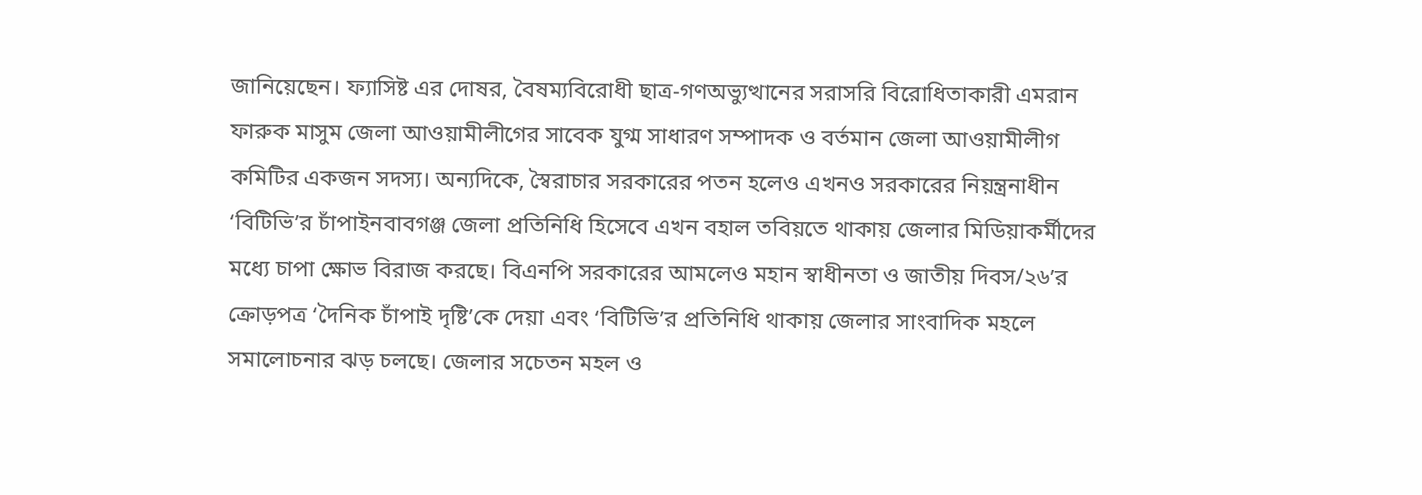জানিয়েছেন। ফ্যাসিষ্ট এর দোষর, বৈষম্যবিরোধী ছাত্র-গণঅভ্যুত্থানের সরাসরি বিরোধিতাকারী এমরান ফারুক মাসুম জেলা আওয়ামীলীগের সাবেক যুগ্ম সাধারণ সম্পাদক ও বর্তমান জেলা আওয়ামীলীগ কমিটির একজন সদস্য। অন্যদিকে, স্বৈরাচার সরকারের পতন হলেও এখনও সরকারের নিয়ন্ত্রনাধীন ‘বিটিভি’র চাঁপাইনবাবগঞ্জ জেলা প্রতিনিধি হিসেবে এখন বহাল তবিয়তে থাকায় জেলার মিডিয়াকর্মীদের মধ্যে চাপা ক্ষোভ বিরাজ করছে। বিএনপি সরকারের আমলেও মহান স্বাধীনতা ও জাতীয় দিবস/২৬’র ক্রোড়পত্র ‘দৈনিক চাঁপাই দৃষ্টি’কে দেয়া এবং ‘বিটিভি’র প্রতিনিধি থাকায় জেলার সাংবাদিক মহলে সমালোচনার ঝড় চলছে। জেলার সচেতন মহল ও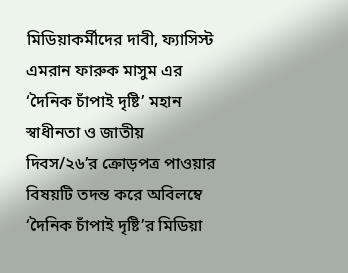মিডিয়াকর্মীদের দাবী, ফ্যাসিস্ট এমরান ফারুক মাসুম এর ‘দৈনিক চাঁপাই দৃষ্টি’ মহান স্বাধীনতা ও জাতীয় দিবস/২৬’র ক্রোড়পত্র পাওয়ার বিষয়টি তদন্ত করে অবিলম্বে ‘দৈনিক চাঁপাই দৃষ্টি’র মিডিয়া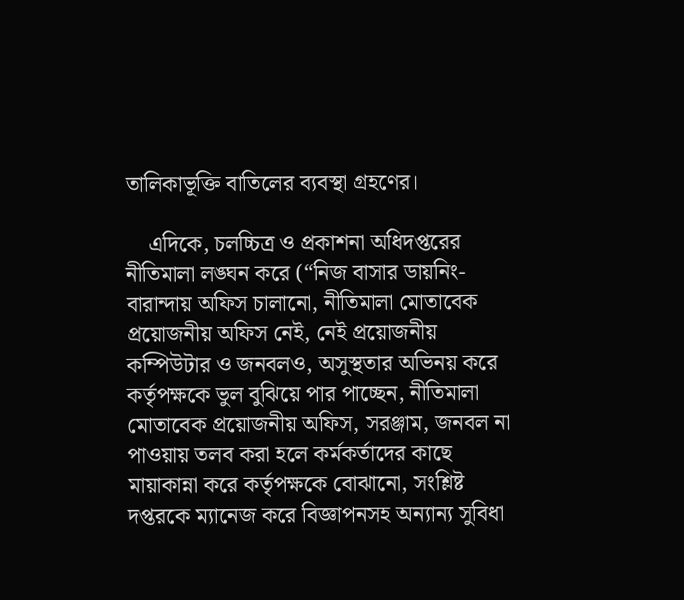তালিকাভূক্তি বাতিলের ব্যবস্থা গ্রহণের।

    এদিকে, চলচ্চিত্র ও প্রকাশনা অধিদপ্তরের নীতিমালা লঙ্ঘন করে (“নিজ বাসার ডায়নিং-বারান্দায় অফিস চালানো, নীতিমালা মোতাবেক প্রয়োজনীয় অফিস নেই, নেই প্রয়োজনীয় কম্পিউটার ও জনবলও, অসুস্থতার অভিনয় করে কর্তৃপক্ষকে ভুল বুঝিয়ে পার পাচ্ছেন, নীতিমালা মোতাবেক প্রয়োজনীয় অফিস, সরঞ্জাম, জনবল না পাওয়ায় তলব করা হলে কর্মকর্তাদের কাছে মায়াকান্না করে কর্তৃপক্ষকে বোঝানো, সংশ্লিষ্ট দপ্তরকে ম্যানেজ করে বিজ্ঞাপনসহ অন্যান্য সুবিধা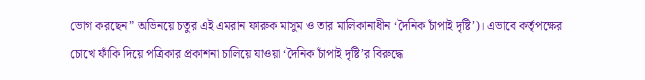ভোগ করছেন” অভিনয়ে চতুর এই এমরান ফারুক মাসুম ও তার মালিকানাধীন ‘দৈনিক চাঁপাই দৃষ্টি’)। এভাবে কর্তৃপক্ষের চোখে ফাঁকি দিয়ে পত্রিকার প্রকাশনা চালিয়ে যাওয়া ‘দৈনিক চাঁপাই দৃষ্টি’র বিরুদ্ধে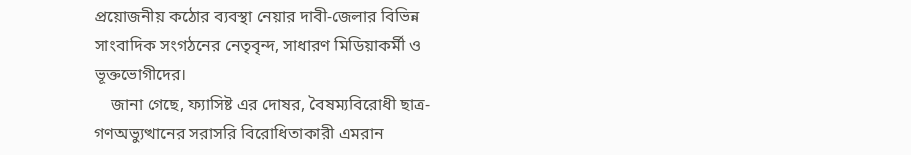প্রয়োজনীয় কঠোর ব্যবস্থা নেয়ার দাবী-জেলার বিভিন্ন সাংবাদিক সংগঠনের নেতৃবৃন্দ, সাধারণ মিডিয়াকর্মী ও ভূক্তভোগীদের।
    জানা গেছে, ফ্যাসিষ্ট এর দোষর, বৈষম্যবিরোধী ছাত্র-গণঅভ্যুত্থানের সরাসরি বিরোধিতাকারী এমরান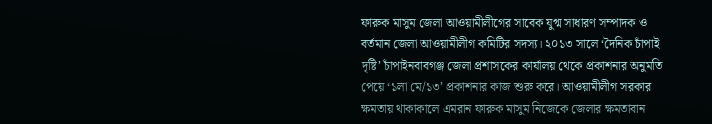ফারুক মাসুম জেলা আওয়ামীলীগের সাবেক যুগ্ম সাধারণ সম্পাদক ও বর্তমান জেলা আওয়ামীলীগ কমিটির সদস্য। ২০১৩ সালে ‘দৈনিক চাঁপাই দৃষ্টি’ চাঁপাইনবাবগঞ্জ জেলা প্রশাসকের কার্যালয় থেকে প্রকাশনার অনুমতি পেয়ে ‘১লা মে/১৩’ প্রকাশনার কাজ শুরু করে। আওয়ামীলীগ সরকার ক্ষমতায় থাকাকালে এমরান ফারুক মাসুম নিজেকে জেলার ক্ষমতাবান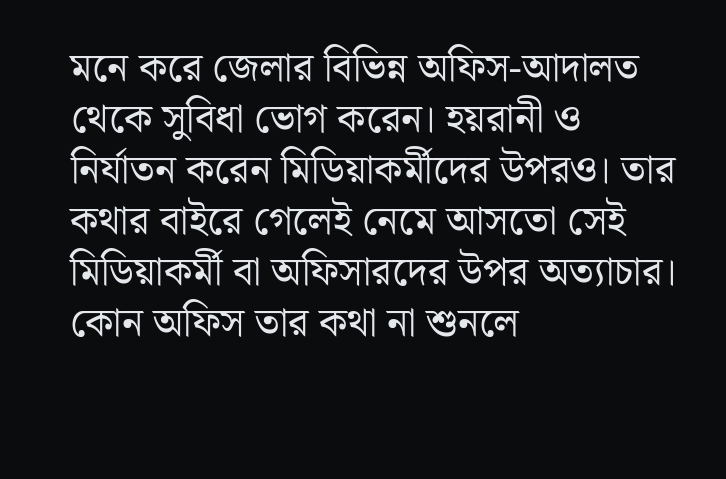মনে করে জেলার বিভিন্ন অফিস-আদালত থেকে সুবিধা ভোগ করেন। হয়রানী ও নির্যাতন করেন মিডিয়াকর্মীদের উপরও। তার কথার বাইরে গেলেই নেমে আসতো সেই মিডিয়াকর্মী বা অফিসারদের উপর অত্যাচার। কোন অফিস তার কথা না শুনলে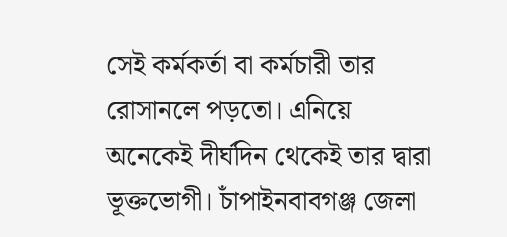সেই কর্মকর্তা বা কর্মচারী তার রোসানলে পড়তো। এনিয়ে অনেকেই দীর্ঘদিন থেকেই তার দ্বারা ভূক্তভোগী। চাঁপাইনবাবগঞ্জ জেলা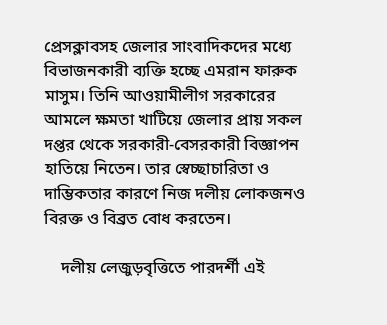প্রেসক্লাবসহ জেলার সাংবাদিকদের মধ্যে বিভাজনকারী ব্যক্তি হচ্ছে এমরান ফারুক মাসুম। তিনি আওয়ামীলীগ সরকারের আমলে ক্ষমতা খাটিয়ে জেলার প্রায় সকল দপ্তর থেকে সরকারী-বেসরকারী বিজ্ঞাপন হাতিয়ে নিতেন। তার স্বেচ্ছাচারিতা ও দাম্ভিকতার কারণে নিজ দলীয় লোকজনও বিরক্ত ও বিব্রত বোধ করতেন।

    দলীয় লেজুড়বৃত্তিতে পারদর্শী এই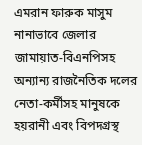এমরান ফারুক মাসুম নানাভাবে জেলার জামায়াত-বিএনপিসহ অন্যান্য রাজনৈতিক দলের নেতা-কর্মীসহ মানুষকে হয়রানী এবং বিপদগ্রস্থ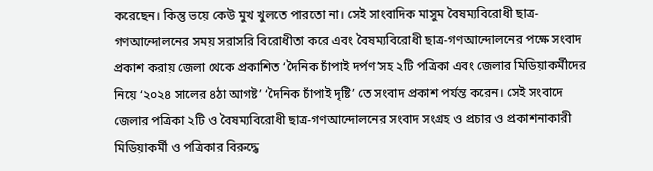করেছেন। কিন্তু ভয়ে কেউ মুখ খুলতে পারতো না। সেই সাংবাদিক মাসুম বৈষম্যবিরোধী ছাত্র-গণআন্দোলনের সময় সরাসরি বিরোধীতা করে এবং বৈষম্যবিরোধী ছাত্র-গণআন্দোলনের পক্ষে সংবাদ প্রকাশ করায় জেলা থেকে প্রকাশিত ‘দৈনিক চাঁপাই দর্পণ’সহ ২টি পত্রিকা এবং জেলার মিডিয়াকর্মীদের নিয়ে ‘২০২৪ সালের ৪ঠা আগষ্ট’ ‘দৈনিক চাঁপাই দৃষ্টি’ তে সংবাদ প্রকাশ পর্যন্ত করেন। সেই সংবাদে জেলার পত্রিকা ২টি ও বৈষম্যবিরোধী ছাত্র-গণআন্দোলনের সংবাদ সংগ্রহ ও প্রচার ও প্রকাশনাকারী মিডিয়াকর্মী ও পত্রিকার বিরুদ্ধে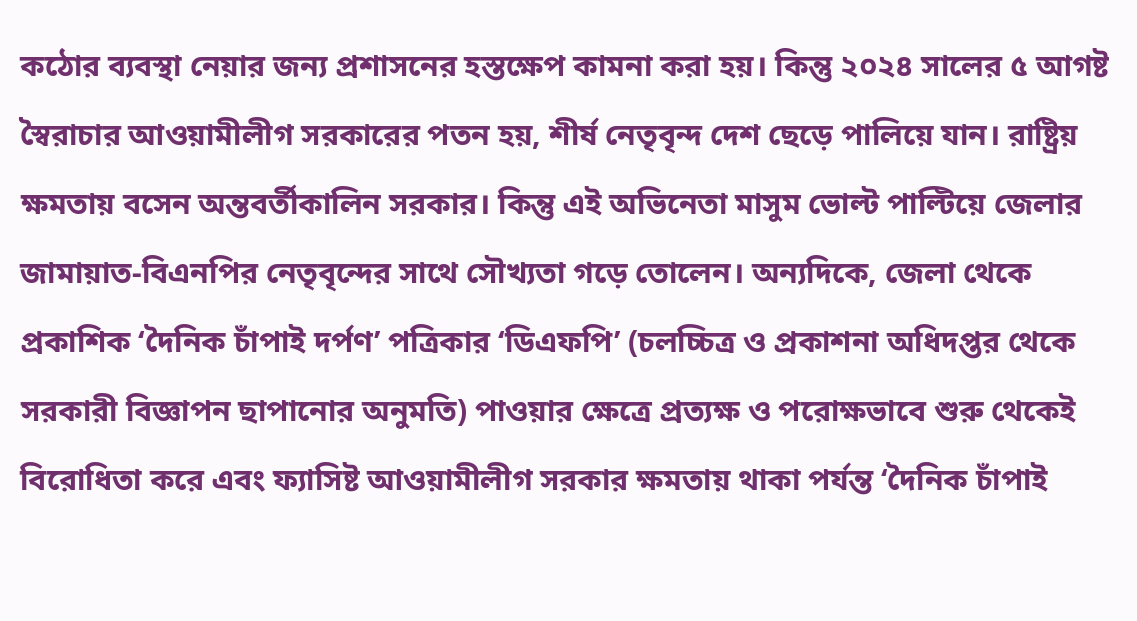কঠোর ব্যবস্থা নেয়ার জন্য প্রশাসনের হস্তক্ষেপ কামনা করা হয়। কিন্তু ২০২৪ সালের ৫ আগষ্ট স্বৈরাচার আওয়ামীলীগ সরকারের পতন হয়, শীর্ষ নেতৃবৃন্দ দেশ ছেড়ে পালিয়ে যান। রাষ্ট্রিয় ক্ষমতায় বসেন অন্তবর্তীকালিন সরকার। কিন্তু এই অভিনেতা মাসুম ভোল্ট পাল্টিয়ে জেলার জামায়াত-বিএনপির নেতৃবৃন্দের সাথে সৌখ্যতা গড়ে তোলেন। অন্যদিকে, জেলা থেকে প্রকাশিক ‘দৈনিক চাঁপাই দর্পণ’ পত্রিকার ‘ডিএফপি’ (চলচ্চিত্র ও প্রকাশনা অধিদপ্তর থেকে সরকারী বিজ্ঞাপন ছাপানোর অনুমতি) পাওয়ার ক্ষেত্রে প্রত্যক্ষ ও পরোক্ষভাবে শুরু থেকেই বিরোধিতা করে এবং ফ্যাসিষ্ট আওয়ামীলীগ সরকার ক্ষমতায় থাকা পর্যন্ত ‘দৈনিক চাঁপাই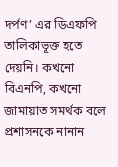দর্পণ’ এর ডিএফপি তালিকাভূক্ত হতে দেয়নি। কখনো বিএনপি, কখনো জামায়াত সমর্থক বলে প্রশাসনকে নানান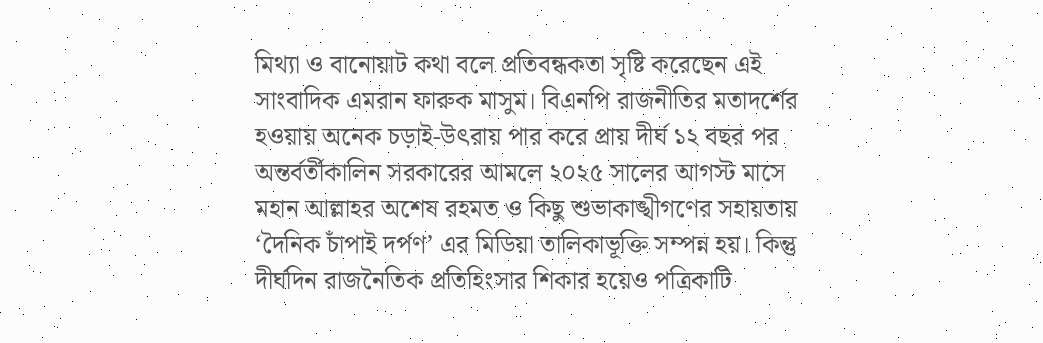মিথ্যা ও বানোয়াট কথা বলে প্রতিবন্ধকতা সৃষ্টি করেছেন এই সাংবাদিক এমরান ফারুক মাসুম। বিএনপি রাজনীতির মতাদর্শের হওয়ায় অনেক চড়াই-উৎরায় পার করে প্রায় দীর্ঘ ১২ বছর পর অন্তর্বর্তীকালিন সরকারের আমলে ২০২৫ সালের আগস্ট মাসে মহান আল্লাহর অশেষ রহমত ও কিছু শুভাকাঙ্খীগণের সহায়তায় ‘দৈনিক চাঁপাই দর্পণ’ এর মিডিয়া তালিকাভূক্তি সম্পন্ন হয়। কিন্তু দীর্ঘদিন রাজনৈতিক প্রতিহিংসার শিকার হয়েও পত্রিকাটি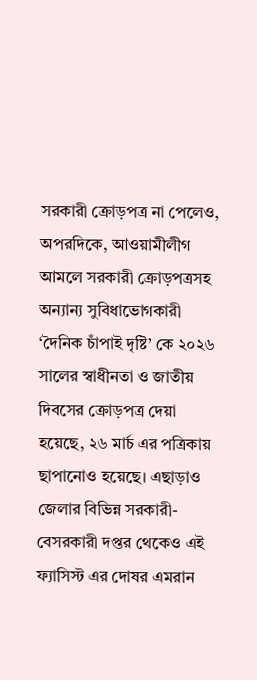সরকারী ক্রোড়পত্র না পেলেও, অপরদিকে, আওয়ামীলীগ আমলে সরকারী ক্রোড়পত্রসহ অন্যান্য সুবিধাভোগকারী ‘দৈনিক চাঁপাই দৃষ্টি’ কে ২০২৬ সালের স্বাধীনতা ও জাতীয় দিবসের ক্রোড়পত্র দেয়া হয়েছে, ২৬ মার্চ এর পত্রিকায় ছাপানোও হয়েছে। এছাড়াও জেলার বিভিন্ন সরকারী-বেসরকারী দপ্তর থেকেও এই ফ্যাসিস্ট এর দোষর এমরান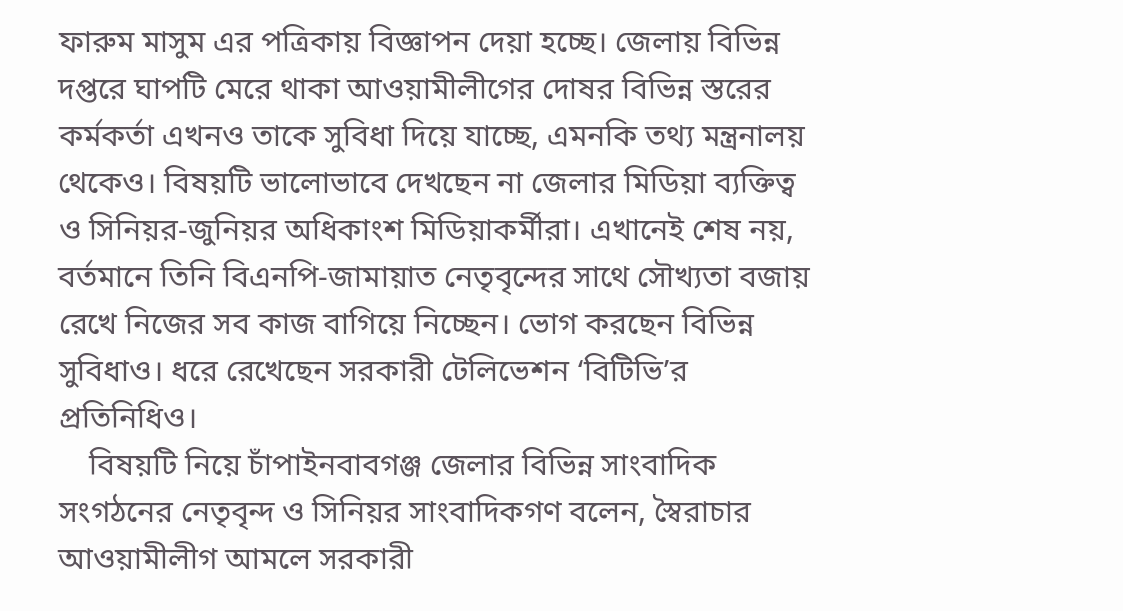ফারুম মাসুম এর পত্রিকায় বিজ্ঞাপন দেয়া হচ্ছে। জেলায় বিভিন্ন দপ্তরে ঘাপটি মেরে থাকা আওয়ামীলীগের দোষর বিভিন্ন স্তরের কর্মকর্তা এখনও তাকে সুবিধা দিয়ে যাচ্ছে, এমনকি তথ্য মন্ত্রনালয় থেকেও। বিষয়টি ভালোভাবে দেখছেন না জেলার মিডিয়া ব্যক্তিত্ব ও সিনিয়র-জুনিয়র অধিকাংশ মিডিয়াকর্মীরা। এখানেই শেষ নয়, বর্তমানে তিনি বিএনপি-জামায়াত নেতৃবৃন্দের সাথে সৌখ্যতা বজায় রেখে নিজের সব কাজ বাগিয়ে নিচ্ছেন। ভোগ করছেন বিভিন্ন সুবিধাও। ধরে রেখেছেন সরকারী টেলিভেশন ‘বিটিভি’র প্রতিনিধিও।
    বিষয়টি নিয়ে চাঁপাইনবাবগঞ্জ জেলার বিভিন্ন সাংবাদিক সংগঠনের নেতৃবৃন্দ ও সিনিয়র সাংবাদিকগণ বলেন, স্বৈরাচার আওয়ামীলীগ আমলে সরকারী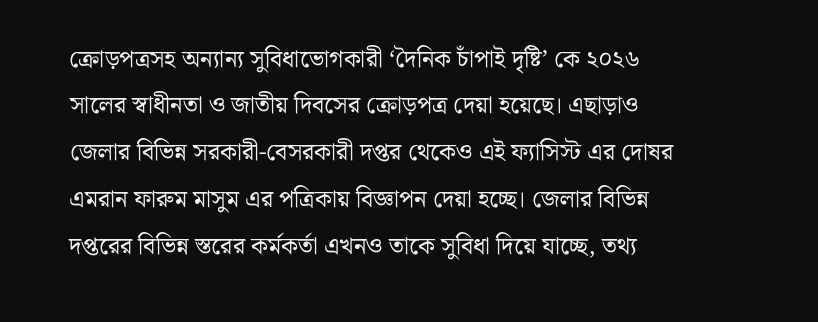ক্রোড়পত্রসহ অন্যান্য সুবিধাভোগকারী ‘দৈনিক চাঁপাই দৃষ্টি’ কে ২০২৬ সালের স্বাধীনতা ও জাতীয় দিবসের ক্রোড়পত্র দেয়া হয়েছে। এছাড়াও জেলার বিভিন্ন সরকারী-বেসরকারী দপ্তর থেকেও এই ফ্যাসিস্ট এর দোষর এমরান ফারুম মাসুম এর পত্রিকায় বিজ্ঞাপন দেয়া হচ্ছে। জেলার বিভিন্ন দপ্তরের বিভিন্ন স্তরের কর্মকর্তা এখনও তাকে সুবিধা দিয়ে যাচ্ছে, তথ্য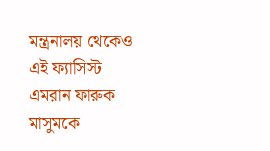মন্ত্রনালয় থেকেও এই ফ্যাসিস্ট এমরান ফারুক মাসুমকে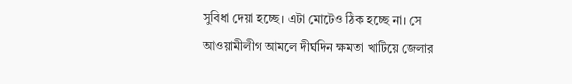সুবিধা দেয়া হচ্ছে। এটা মোটেও ঠিক হচ্ছে না। সে আওয়ামীলীগ আমলে দীর্ঘদিন ক্ষমতা খাটিয়ে জেলার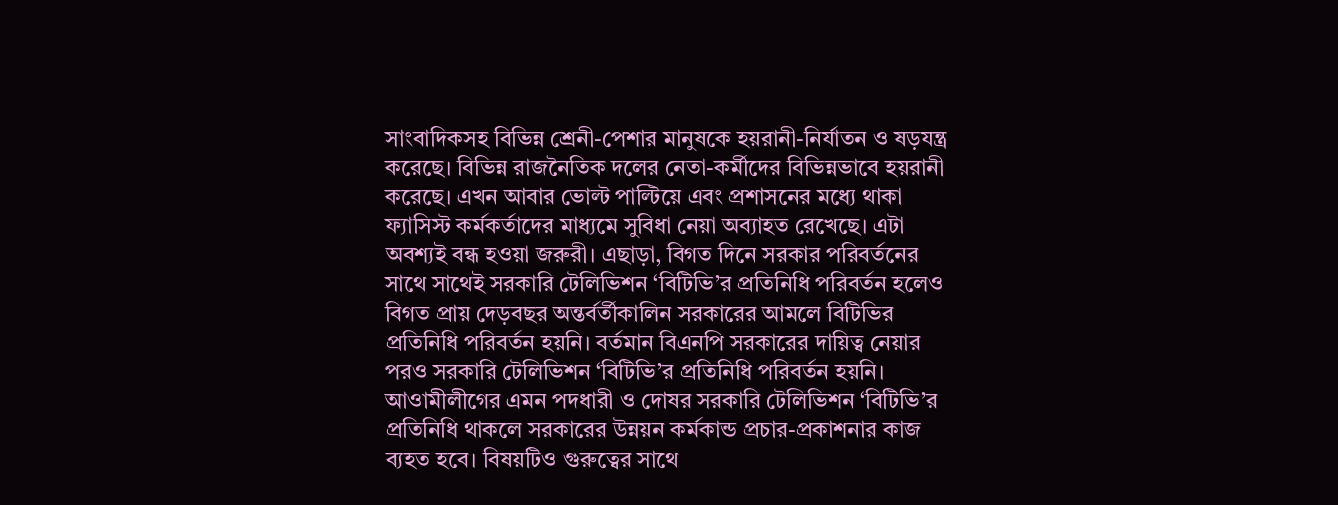সাংবাদিকসহ বিভিন্ন শ্রেনী-পেশার মানুষকে হয়রানী-নির্যাতন ও ষড়যন্ত্র করেছে। বিভিন্ন রাজনৈতিক দলের নেতা-কর্মীদের বিভিন্নভাবে হয়রানী করেছে। এখন আবার ভোল্ট পাল্টিয়ে এবং প্রশাসনের মধ্যে থাকা ফ্যাসিস্ট কর্মকর্তাদের মাধ্যমে সুবিধা নেয়া অব্যাহত রেখেছে। এটা অবশ্যই বন্ধ হওয়া জরুরী। এছাড়া, বিগত দিনে সরকার পরিবর্তনের সাথে সাথেই সরকারি টেলিভিশন ‘বিটিভি’র প্রতিনিধি পরিবর্তন হলেও বিগত প্রায় দেড়বছর অন্তর্বর্তীকালিন সরকারের আমলে বিটিভির প্রতিনিধি পরিবর্তন হয়নি। বর্তমান বিএনপি সরকারের দায়িত্ব নেয়ার পরও সরকারি টেলিভিশন ‘বিটিভি’র প্রতিনিধি পরিবর্তন হয়নি। আওামীলীগের এমন পদধারী ও দোষর সরকারি টেলিভিশন ‘বিটিভি’র প্রতিনিধি থাকলে সরকারের উন্নয়ন কর্মকান্ড প্রচার-প্রকাশনার কাজ ব্যহত হবে। বিষয়টিও গুরুত্বের সাথে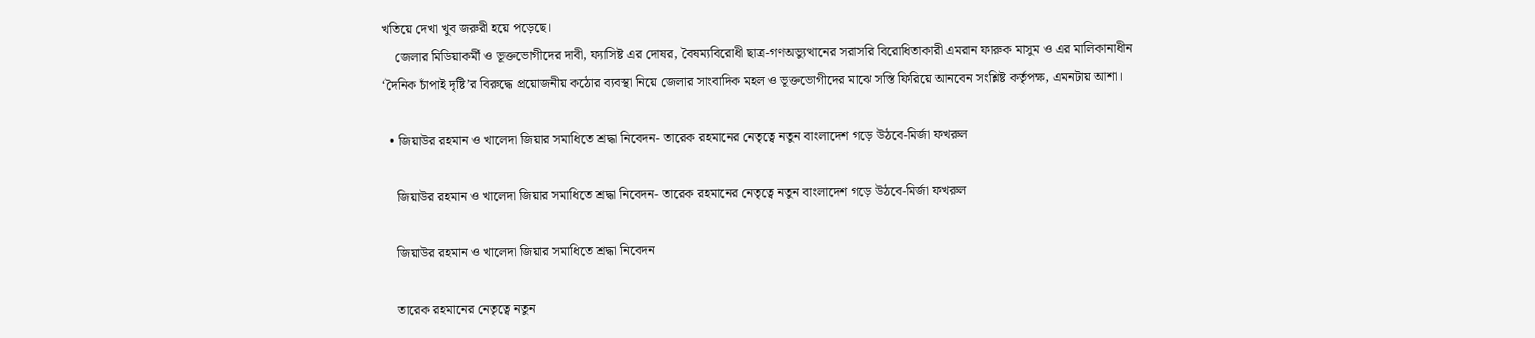খতিয়ে দেখা খুব জরুরী হয়ে পড়েছে।
    জেলার মিডিয়াকর্মী ও ভূক্তভোগীদের দাবী, ফ্যাসিষ্ট এর দোষর, বৈষম্যবিরোধী ছাত্র-গণঅভ্যুত্থানের সরাসরি বিরোধিতাকারী এমরান ফারুক মাসুম ও এর মালিকানাধীন ‘দৈনিক চাঁপাই দৃষ্টি’র বিরুদ্ধে প্রয়োজনীয় কঠোর ব্যবস্থা নিয়ে জেলার সাংবাদিক মহল ও ভূক্তভোগীদের মাঝে সস্তি ফিরিয়ে আনবেন সংশ্লিষ্ট কর্তৃপক্ষ, এমনটায় আশা।

  • জিয়াউর রহমান ও খালেদা জিয়ার সমাধিতে শ্রদ্ধা নিবেদন- তারেক রহমানের নেতৃত্বে নতুন বাংলাদেশ গড়ে উঠবে-মির্জা ফখরুল

    জিয়াউর রহমান ও খালেদা জিয়ার সমাধিতে শ্রদ্ধা নিবেদন- তারেক রহমানের নেতৃত্বে নতুন বাংলাদেশ গড়ে উঠবে-মির্জা ফখরুল

    জিয়াউর রহমান ও খালেদা জিয়ার সমাধিতে শ্রদ্ধা নিবেদন

    তারেক রহমানের নেতৃত্বে নতুন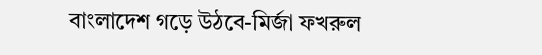বাংলাদেশ গড়ে উঠবে-মির্জা ফখরুল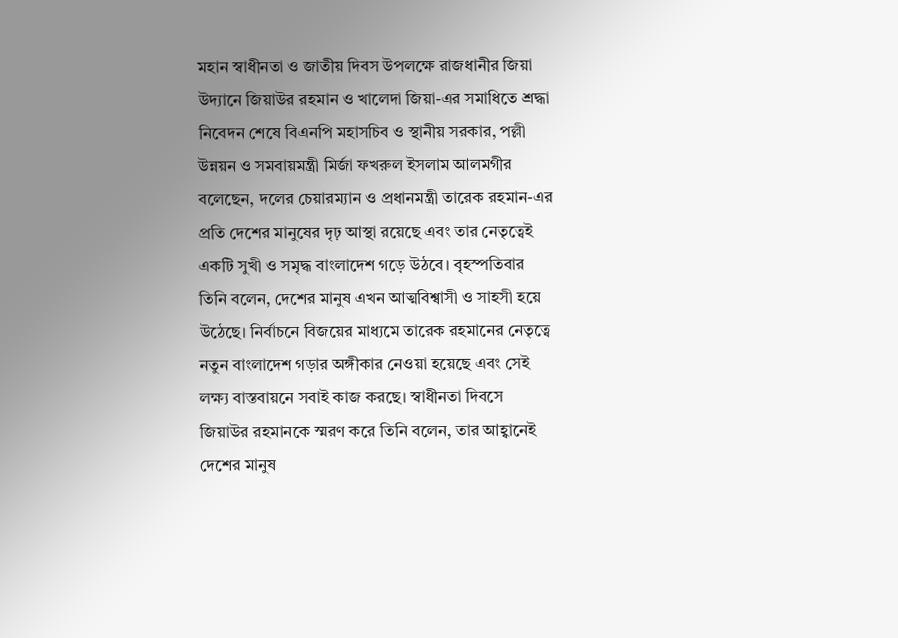মহান স্বাধীনতা ও জাতীয় দিবস উপলক্ষে রাজধানীর জিয়া উদ্যানে জিয়াউর রহমান ও খালেদা জিয়া-এর সমাধিতে শ্রদ্ধা নিবেদন শেষে বিএনপি মহাসচিব ও স্থানীয় সরকার, পল্লী উন্নয়ন ও সমবায়মন্ত্রী মির্জা ফখরুল ইসলাম আলমগীর বলেছেন, দলের চেয়ারম্যান ও প্রধানমন্ত্রী তারেক রহমান-এর প্রতি দেশের মানুষের দৃঢ় আস্থা রয়েছে এবং তার নেতৃত্বেই একটি সুখী ও সমৃদ্ধ বাংলাদেশ গড়ে উঠবে। বৃহস্পতিবার তিনি বলেন, দেশের মানুষ এখন আত্মবিশ্বাসী ও সাহসী হয়ে উঠেছে। নির্বাচনে বিজয়ের মাধ্যমে তারেক রহমানের নেতৃত্বে নতুন বাংলাদেশ গড়ার অঙ্গীকার নেওয়া হয়েছে এবং সেই লক্ষ্য বাস্তবায়নে সবাই কাজ করছে। স্বাধীনতা দিবসে জিয়াউর রহমানকে স্মরণ করে তিনি বলেন, তার আহ্বানেই দেশের মানুষ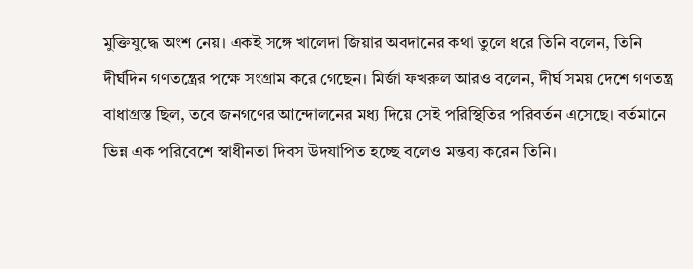মুক্তিযুদ্ধে অংশ নেয়। একই সঙ্গে খালেদা জিয়ার অবদানের কথা তুলে ধরে তিনি বলেন, তিনি দীর্ঘদিন গণতন্ত্রের পক্ষে সংগ্রাম করে গেছেন। মির্জা ফখরুল আরও বলেন, দীর্ঘ সময় দেশে গণতন্ত্র বাধাগ্রস্ত ছিল, তবে জনগণের আন্দোলনের মধ্য দিয়ে সেই পরিস্থিতির পরিবর্তন এসেছে। বর্তমানে ভিন্ন এক পরিবেশে স্বাধীনতা দিবস উদযাপিত হচ্ছে বলেও মন্তব্য করেন তিনি।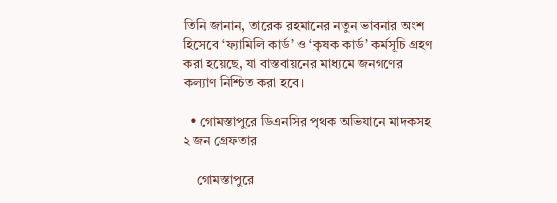তিনি জানান, তারেক রহমানের নতুন ভাবনার অংশ হিসেবে ‘ফ্যামিলি কার্ড’ ও ‘কৃষক কার্ড’ কর্মসূচি গ্রহণ করা হয়েছে, যা বাস্তবায়নের মাধ্যমে জনগণের কল্যাণ নিশ্চিত করা হবে।

  • গোমস্তাপুরে ডিএনসির পৃথক অভিযানে মাদকসহ ২ জন গ্রেফতার

    গোমস্তাপুরে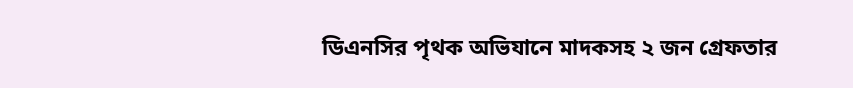ডিএনসির পৃথক অভিযানে মাদকসহ ২ জন গ্রেফতার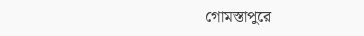গোমস্তাপুরে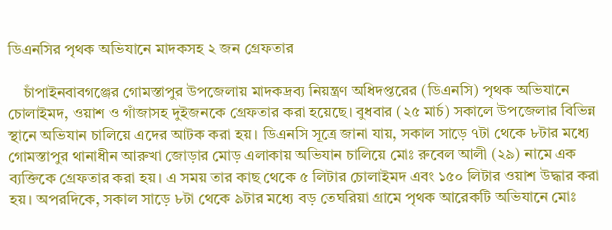ডিএনসির পৃথক অভিযানে মাদকসহ ২ জন গ্রেফতার

    চাঁপাইনবাবগঞ্জের গোমস্তাপুর উপজেলায় মাদকদ্রব্য নিয়ন্ত্রণ অধিদপ্তরের (ডিএনসি) পৃথক অভিযানে চোলাইমদ, ওয়াশ ও গাঁজাসহ দুইজনকে গ্রেফতার করা হয়েছে। বুধবার (২৫ মার্চ) সকালে উপজেলার বিভিন্ন স্থানে অভিযান চালিয়ে এদের আটক করা হয়। ডিএনসি সূত্রে জানা যায়, সকাল সাড়ে ৭টা থেকে ৮টার মধ্যে গোমস্তাপুর থানাধীন আরুখা জোড়ার মোড় এলাকায় অভিযান চালিয়ে মোঃ রুবেল আলী (২৯) নামে এক ব্যক্তিকে গ্রেফতার করা হয়। এ সময় তার কাছ থেকে ৫ লিটার চোলাইমদ এবং ১৫০ লিটার ওয়াশ উদ্ধার করা হয়। অপরদিকে, সকাল সাড়ে ৮টা থেকে ৯টার মধ্যে বড় তেঘরিয়া গ্রামে পৃথক আরেকটি অভিযানে মোঃ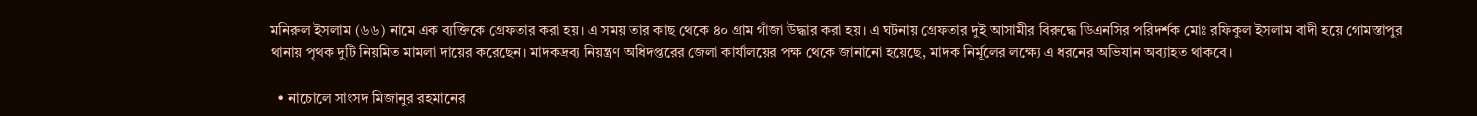মনিরুল ইসলাম (৬৬) নামে এক ব্যক্তিকে গ্রেফতার করা হয়। এ সময় তার কাছ থেকে ৪০ গ্রাম গাঁজা উদ্ধার করা হয়। এ ঘটনায় গ্রেফতার দুই আসামীর বিরুদ্ধে ডিএনসির পরিদর্শক মোঃ রফিকুল ইসলাম বাদী হয়ে গোমস্তাপুর থানায় পৃথক দুটি নিয়মিত মামলা দায়ের করেছেন। মাদকদ্রব্য নিয়ন্ত্রণ অধিদপ্তরের জেলা কার্যালয়ের পক্ষ থেকে জানানো হয়েছে, মাদক নির্মূলের লক্ষ্যে এ ধরনের অভিযান অব্যাহত থাকবে।

  • নাচোলে সাংসদ মিজানুর রহমানের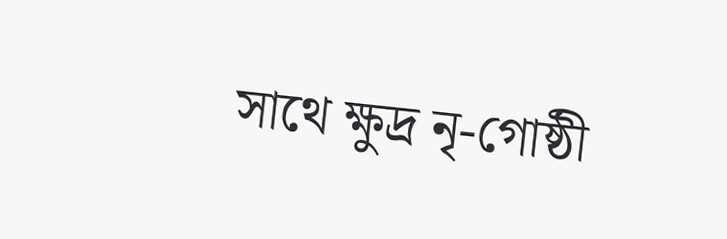সাথে ক্ষুদ্র নৃ-গোষ্ঠী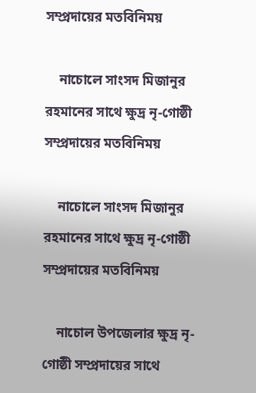সম্প্রদায়ের মতবিনিময়

    নাচোলে সাংসদ মিজানুর রহমানের সাথে ক্ষুদ্র নৃ-গোষ্ঠী সম্প্রদায়ের মতবিনিময়

    নাচোলে সাংসদ মিজানুর রহমানের সাথে ক্ষুদ্র নৃ-গোষ্ঠী সম্প্রদায়ের মতবিনিময়

    নাচোল উপজেলার ক্ষুদ্র নৃ-গোষ্ঠী সম্প্রদায়ের সাথে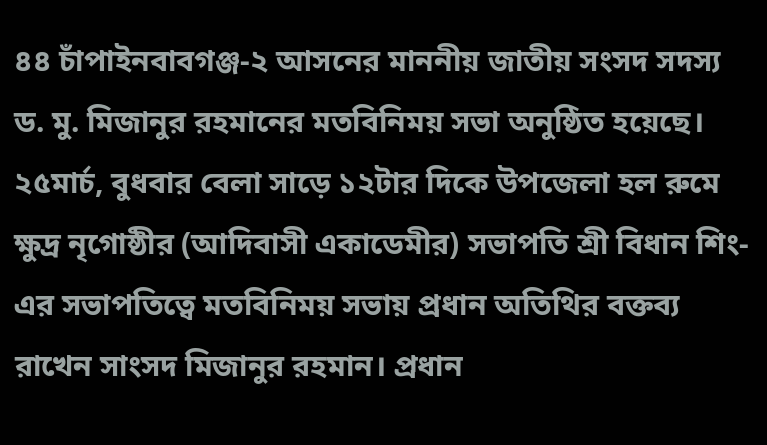৪৪ চাঁপাইনবাবগঞ্জ-২ আসনের মাননীয় জাতীয় সংসদ সদস্য ড. মু. মিজানুর রহমানের মতবিনিময় সভা অনুষ্ঠিত হয়েছে। ২৫মার্চ, বুধবার বেলা সাড়ে ১২টার দিকে উপজেলা হল রুমে ক্ষুদ্র নৃগোষ্ঠীর (আদিবাসী একাডেমীর) সভাপতি শ্রী বিধান শিং-এর সভাপতিত্বে মতবিনিময় সভায় প্রধান অতিথির বক্তব্য রাখেন সাংসদ মিজানুর রহমান। প্রধান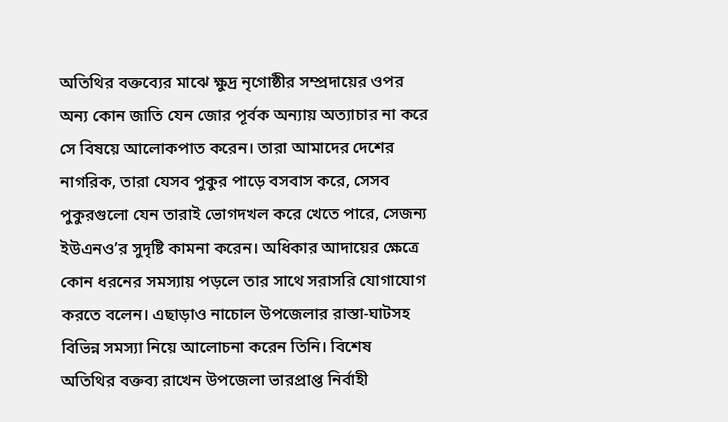অতিথির বক্তব্যের মাঝে ক্ষুদ্র নৃগোষ্ঠীর সম্প্রদায়ের ওপর অন্য কোন জাতি যেন জোর পূর্বক অন্যায় অত্যাচার না করে সে বিষয়ে আলোকপাত করেন। তারা আমাদের দেশের নাগরিক, তারা যেসব পুকুর পাড়ে বসবাস করে, সেসব পুকুরগুলো যেন তারাই ভোগদখল করে খেতে পারে, সেজন্য ইউএনও’র সুদৃষ্টি কামনা করেন। অধিকার আদায়ের ক্ষেত্রে কোন ধরনের সমস্যায় পড়লে তার সাথে সরাসরি যোগাযোগ করতে বলেন। এছাড়াও নাচোল উপজেলার রাস্তা-ঘাটসহ বিভিন্ন সমস্যা নিয়ে আলোচনা করেন তিনি। বিশেষ অতিথির বক্তব্য রাখেন উপজেলা ভারপ্রাপ্ত নির্বাহী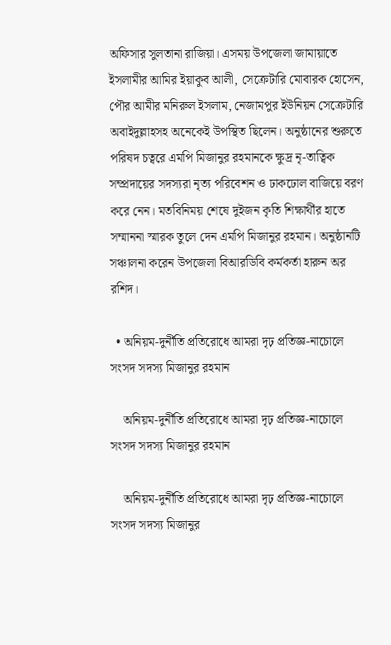অফিসার সুলতানা রাজিয়া। এসময় উপজেলা জামায়াতে ইসলামীর আমির ইয়াকুব আলী, সেক্রেটারি মোবারক হোসেন, পৌর আমীর মনিরুল ইসলাম, নেজামপুর ইউনিয়ন সেক্রেটারি অবাইদুল্লাহসহ অনেকেই উপস্থিত ছিলেন। অনুষ্ঠানের শুরুতে পরিষদ চত্বরে এমপি মিজানুর রহমানকে ক্ষুদ্র নৃ-তাত্বিক সম্প্রদায়ের সদস্যরা নৃত্য পরিবেশন ও ঢাকঢোল বাজিয়ে বরণ করে নেন। মতবিনিময় শেষে দুইজন কৃতি শিক্ষার্থীর হাতে সম্মাননা স্মারক তুলে দেন এমপি মিজানুর রহমান। অনুষ্ঠানটি সঞ্চালনা করেন উপজেলা বিআরডিবি কর্মকর্তা হারুন অর রশিদ।

  • অনিয়ম-দুর্নীতি প্রতিরোধে আমরা দৃঢ় প্রতিজ্ঞ-নাচোলে সংসদ সদস্য মিজানুর রহমান

    অনিয়ম-দুর্নীতি প্রতিরোধে আমরা দৃঢ় প্রতিজ্ঞ-নাচোলে সংসদ সদস্য মিজানুর রহমান

    অনিয়ম-দুর্নীতি প্রতিরোধে আমরা দৃঢ় প্রতিজ্ঞ-নাচোলে সংসদ সদস্য মিজানুর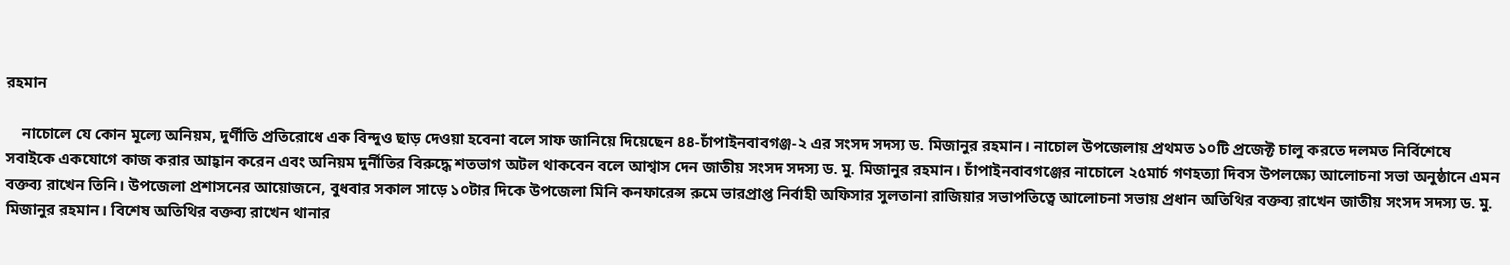রহমান

    নাচোলে যে কোন মূল্যে অনিয়ম, দুর্ণীতি প্রতিরোধে এক বিন্দুও ছাড় দেওয়া হবেনা বলে সাফ জানিয়ে দিয়েছেন ৪৪-চাঁপাইনবাবগঞ্জ-২ এর সংসদ সদস্য ড. মিজানুর রহমান। নাচোল উপজেলায় প্রথমত ১০টি প্রজেক্ট চালু করতে দলমত নির্বিশেষে সবাইকে একযোগে কাজ করার আহ্বান করেন এবং অনিয়ম দুর্নীতির বিরুদ্ধে শতভাগ অটল থাকবেন বলে আশ্বাস দেন জাতীয় সংসদ সদস্য ড. মু. মিজানুর রহমান। চাঁপাইনবাবগঞ্জের নাচোলে ২৫মার্চ গণহত্যা দিবস উপলক্ষ্যে আলোচনা সভা অনুষ্ঠানে এমন বক্তব্য রাখেন তিনি। উপজেলা প্রশাসনের আয়োজনে, বুধবার সকাল সাড়ে ১০টার দিকে উপজেলা মিনি কনফারেন্স রুমে ভারপ্রাপ্ত নির্বাহী অফিসার সুলতানা রাজিয়ার সভাপতিত্বে আলোচনা সভায় প্রধান অতিথির বক্তব্য রাখেন জাতীয় সংসদ সদস্য ড. মু. মিজানুর রহমান। বিশেষ অতিথির বক্তব্য রাখেন থানার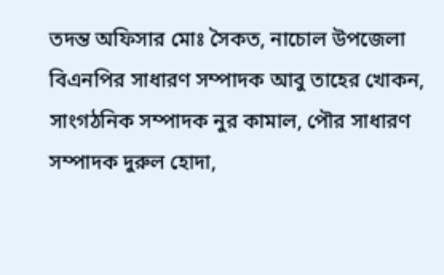তদন্ত অফিসার মোঃ সৈকত, নাচোল উপজেলা বিএনপির সাধারণ সম্পাদক আবু তাহের খোকন, সাংগঠনিক সম্পাদক নুর কামাল, পৌর সাধারণ সম্পাদক দুরুল হোদা,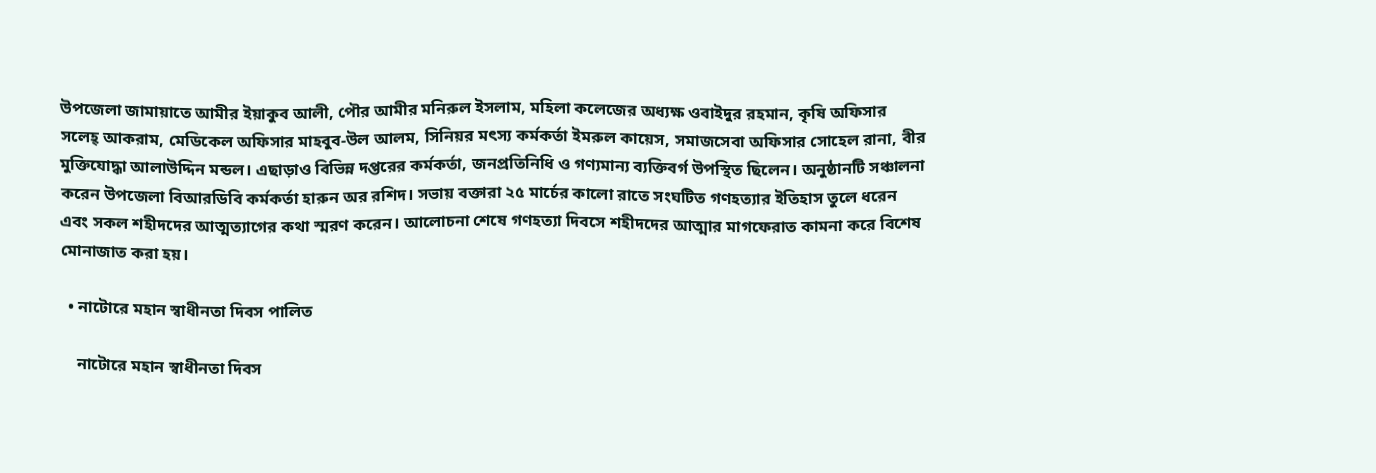উপজেলা জামায়াতে আমীর ইয়াকুব আলী, পৌর আমীর মনিরুল ইসলাম, মহিলা কলেজের অধ্যক্ষ ওবাইদুর রহমান, কৃষি অফিসার সলেহ্ আকরাম, মেডিকেল অফিসার মাহবুব-উল আলম, সিনিয়র মৎস্য কর্মকর্তা ইমরুল কায়েস, সমাজসেবা অফিসার সোহেল রানা, বীর মুক্তিযোদ্ধা আলাউদ্দিন মন্ডল। এছাড়াও বিভিন্ন দপ্তরের কর্মকর্তা, জনপ্রতিনিধি ও গণ্যমান্য ব্যক্তিবর্গ উপস্থিত ছিলেন। অনুষ্ঠানটি সঞ্চালনা করেন উপজেলা বিআরডিবি কর্মকর্তা হারুন অর রশিদ। সভায় বক্তারা ২৫ মার্চের কালো রাতে সংঘটিত গণহত্যার ইতিহাস তুলে ধরেন এবং সকল শহীদদের আত্মত্যাগের কথা স্মরণ করেন। আলোচনা শেষে গণহত্যা দিবসে শহীদদের আত্মার মাগফেরাত কামনা করে বিশেষ মোনাজাত করা হয়।

  • নাটোরে মহান স্বাধীনতা দিবস পালিত

    নাটোরে মহান স্বাধীনতা দিবস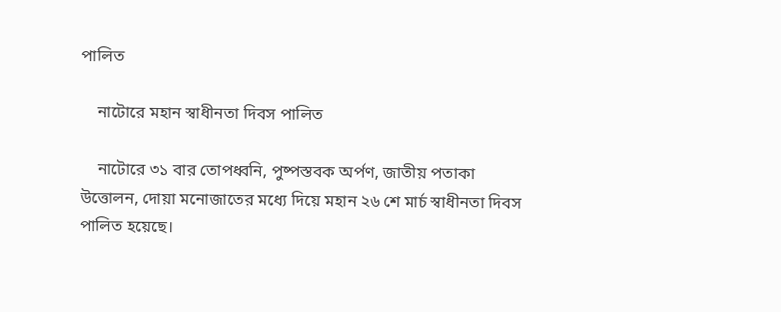পালিত

    নাটোরে মহান স্বাধীনতা দিবস পালিত

    নাটোরে ৩১ বার তোপধ্বনি, পুষ্পস্তবক অর্পণ, জাতীয় পতাকা উত্তোলন, দোয়া মনোজাতের মধ্যে দিয়ে মহান ২৬ শে মার্চ স্বাধীনতা দিবস পালিত হয়েছে।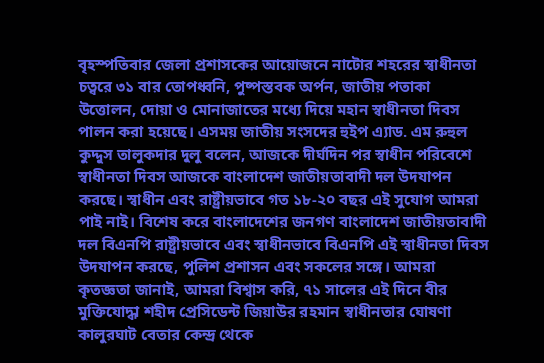বৃহস্পতিবার জেলা প্রশাসকের আয়োজনে নাটোর শহরের স্বাধীনতা চত্বরে ৩১ বার তোপধ্বনি, পুষ্পস্তবক অর্পন, জাতীয় পতাকা উত্তোলন, দোয়া ও মোনাজাতের মধ্যে দিয়ে মহান স্বাধীনতা দিবস পালন করা হয়েছে। এসময় জাতীয় সংসদের হুইপ এ্যাড. এম রুহুল কুদ্দুস তালুকদার দুলু বলেন, আজকে দীর্ঘদিন পর স্বাধীন পরিবেশে স্বাধীনতা দিবস আজকে বাংলাদেশ জাতীয়তাবাদী দল উদযাপন করছে। স্বাধীন এবং রাষ্ট্রীয়ভাবে গত ১৮-২০ বছর এই সুযোগ আমরা পাই নাই। বিশেষ করে বাংলাদেশের জনগণ বাংলাদেশ জাতীয়তাবাদী দল বিএনপি রাষ্ট্রীয়ভাবে এবং স্বাধীনভাবে বিএনপি এই স্বাধীনতা দিবস উদযাপন করছে, পুলিশ প্রশাসন এবং সকলের সঙ্গে। আমরা কৃতজ্ঞতা জানাই, আমরা বিশ্বাস করি, ৭১ সালের এই দিনে বীর মুক্তিযোদ্ধা শহীদ প্রেসিডেন্ট জিয়াউর রহমান স্বাধীনতার ঘোষণা কালুরঘাট বেতার কেন্দ্র থেকে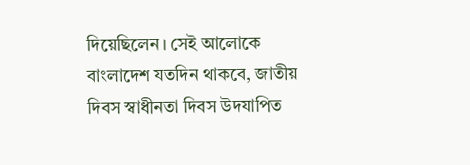দিয়েছিলেন। সেই আলোকে বাংলাদেশ যতদিন থাকবে, জাতীয় দিবস স্বাধীনতা দিবস উদযাপিত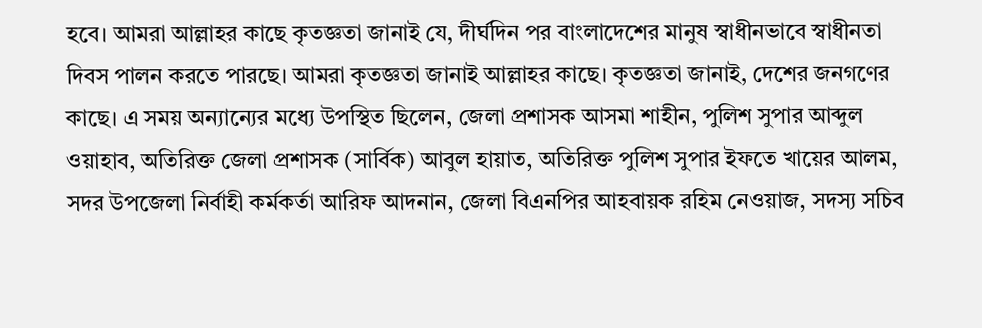হবে। আমরা আল্লাহর কাছে কৃতজ্ঞতা জানাই যে, দীর্ঘদিন পর বাংলাদেশের মানুষ স্বাধীনভাবে স্বাধীনতা দিবস পালন করতে পারছে। আমরা কৃতজ্ঞতা জানাই আল্লাহর কাছে। কৃতজ্ঞতা জানাই, দেশের জনগণের কাছে। এ সময় অন্যান্যের মধ্যে উপস্থিত ছিলেন, জেলা প্রশাসক আসমা শাহীন, পুলিশ সুপার আব্দুল ওয়াহাব, অতিরিক্ত জেলা প্রশাসক (সার্বিক) আবুল হায়াত, অতিরিক্ত পুলিশ সুপার ইফতে খায়ের আলম, সদর উপজেলা নির্বাহী কর্মকর্তা আরিফ আদনান, জেলা বিএনপির আহবায়ক রহিম নেওয়াজ, সদস্য সচিব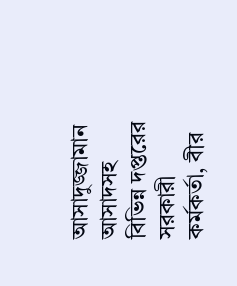আসাদুজ্জামান আসাদসহ বিভিন্ন দপ্তরের সরকারী কর্মকর্তা, বীর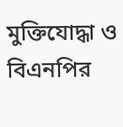মুক্তিযোদ্ধা ও বিএনপির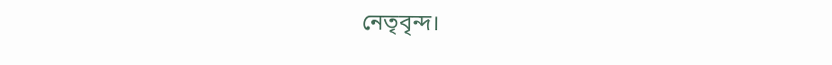নেতৃবৃন্দ।